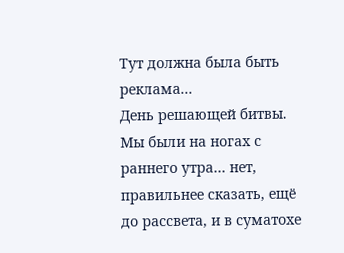Тут должна была быть реклама...
День решающей битвы.
Мы были на ногах с раннего утра… нет, правильнее сказать, ещё до рассвета, и в суматохе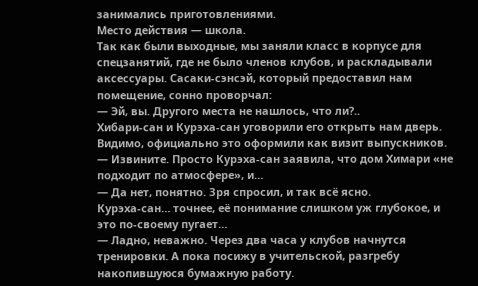занимались приготовлениями.
Место действия — школа.
Так как были выходные, мы заняли класс в корпусе для спецзанятий, где не было членов клубов, и раскладывали аксессуары. Сасаки-сэнсэй, который предоставил нам помещение, сонно проворчал:
— Эй, вы. Другого места не нашлось, что ли?..
Хибари-сан и Курэха-сан уговорили его открыть нам дверь. Видимо, официально это оформили как визит выпускников.
— Извините. Просто Курэха-сан заявила, что дом Химари «не подходит по атмосфере», и…
— Да нет, понятно. Зря спросил, и так всё ясно.
Курэха-сан… точнее, её понимание слишком уж глубокое, и это по-своему пугает…
— Ладно, неважно. Через два часа у клубов начнутся тренировки. А пока посижу в учительской, разгребу накопившуюся бумажную работу.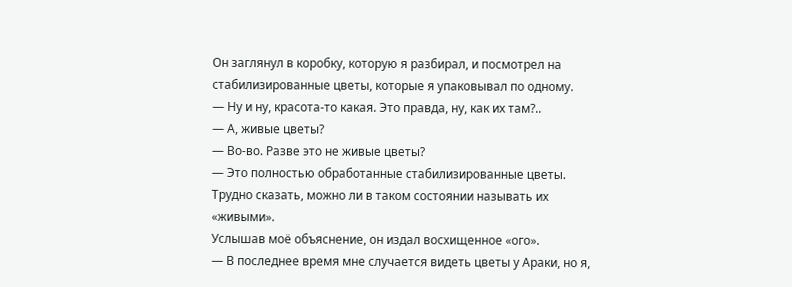Он заглянул в коробку, которую я разбирал, и посмотрел на стабилизированные цветы, которые я упаковывал по одному.
— Ну и ну, красота-то какая. Это правда, ну, как их там?..
— А, живые цветы?
— Во-во. Разве это не живые цветы?
— Это полностью обработанные стабилизированные цветы. Трудно сказать, можно ли в таком состоянии называть их «живыми».
Услышав моё объяснение, он издал восхищенное «ого».
— В последнее время мне случается видеть цветы у Араки, но я,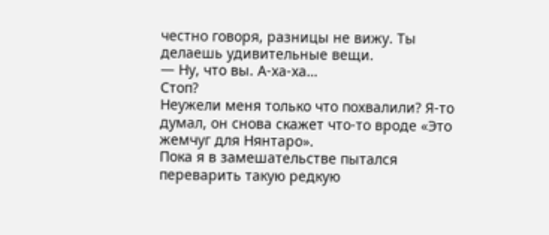честно говоря, разницы не вижу. Ты делаешь удивительные вещи.
— Ну, что вы. А-ха-ха…
Стоп?
Неужели меня только что похвалили? Я-то думал, он снова скажет что-то вроде «Это жемчуг для Нянтаро».
Пока я в замешательстве пытался переварить такую редкую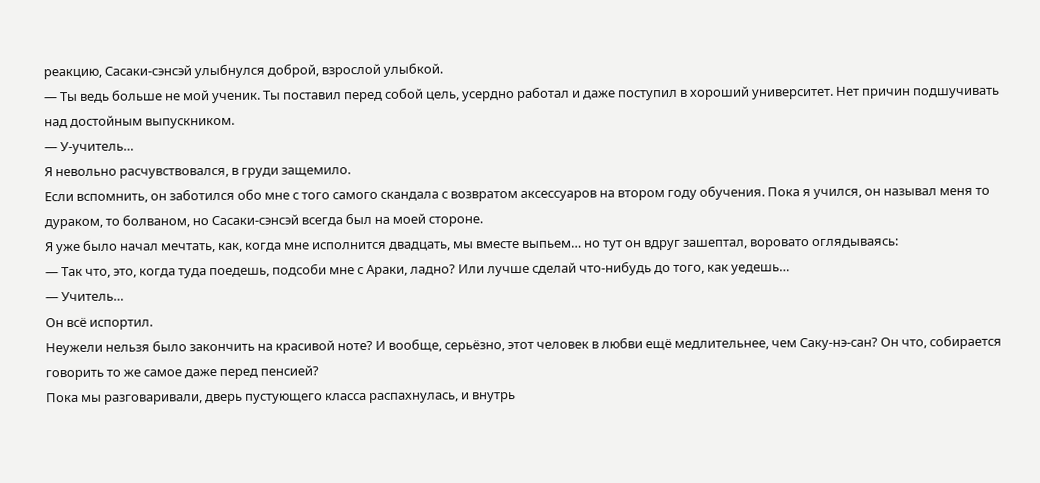реакцию, Сасаки-сэнсэй улыбнулся доброй, взрослой улыбкой.
— Ты ведь больше не мой ученик. Ты поставил перед собой цель, усердно работал и даже поступил в хороший университет. Нет причин подшучивать над достойным выпускником.
— У-учитель…
Я невольно расчувствовался, в груди защемило.
Если вспомнить, он заботился обо мне с того самого скандала с возвратом аксессуаров на втором году обучения. Пока я учился, он называл меня то дураком, то болваном, но Сасаки-сэнсэй всегда был на моей стороне.
Я уже было начал мечтать, как, когда мне исполнится двадцать, мы вместе выпьем… но тут он вдруг зашептал, воровато оглядываясь:
— Так что, это, когда туда поедешь, подсоби мне с Араки, ладно? Или лучше сделай что-нибудь до того, как уедешь…
— Учитель…
Он всё испортил.
Неужели нельзя было закончить на красивой ноте? И вообще, серьёзно, этот человек в любви ещё медлительнее, чем Саку-нэ-сан? Он что, собирается говорить то же самое даже перед пенсией?
Пока мы разговаривали, дверь пустующего класса распахнулась, и внутрь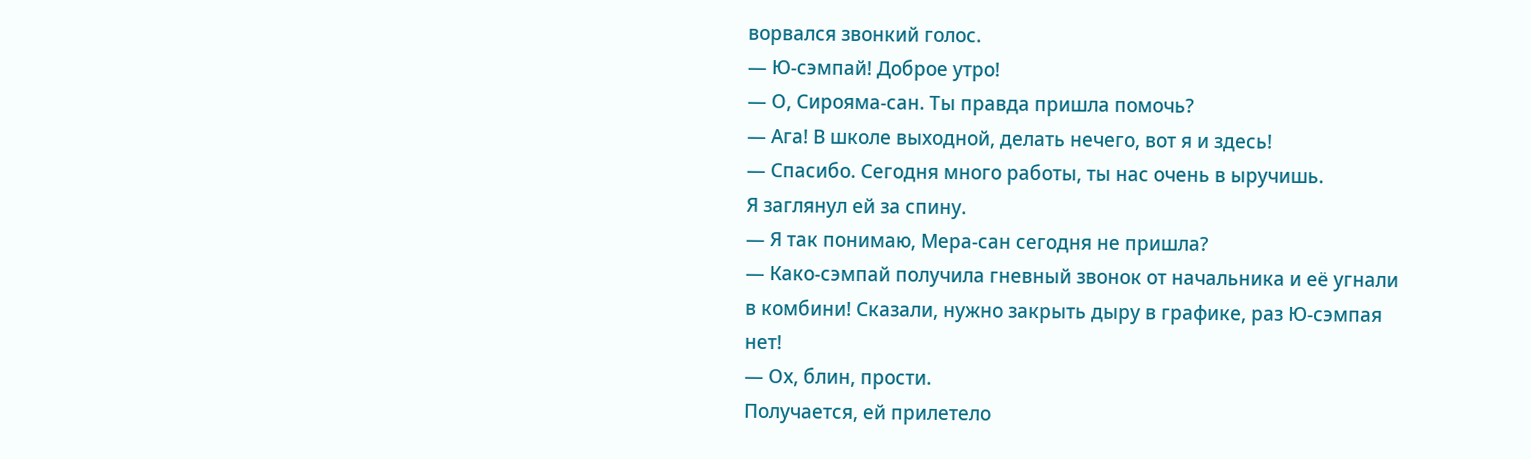ворвался звонкий голос.
— Ю-сэмпай! Доброе утро!
— О, Сирояма-сан. Ты правда пришла помочь?
— Ага! В школе выходной, делать нечего, вот я и здесь!
— Спасибо. Сегодня много работы, ты нас очень в ыручишь.
Я заглянул ей за спину.
— Я так понимаю, Мера-сан сегодня не пришла?
— Како-сэмпай получила гневный звонок от начальника и её угнали в комбини! Сказали, нужно закрыть дыру в графике, раз Ю-сэмпая нет!
— Ох, блин, прости.
Получается, ей прилетело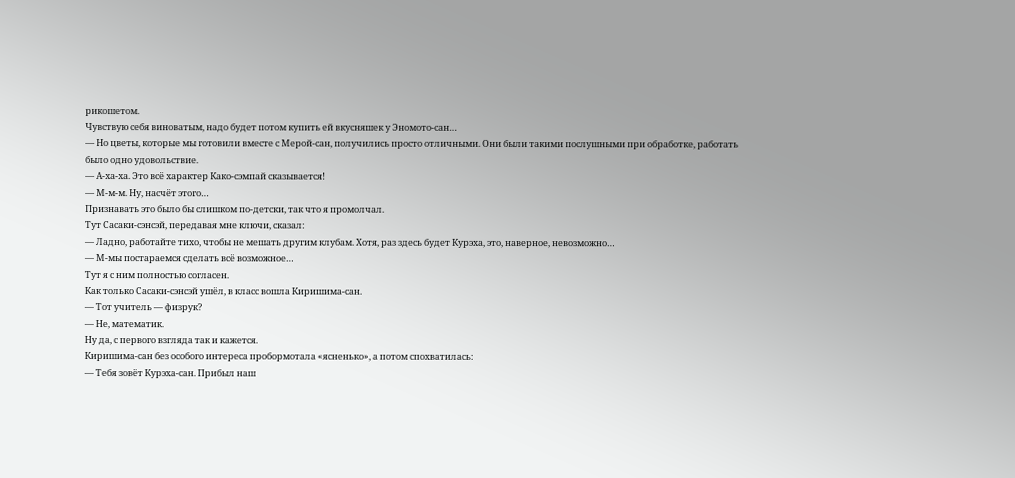рикошетом.
Чувствую себя виноватым, надо будет потом купить ей вкусняшек у Эномото-сан…
— Но цветы, которые мы готовили вместе с Мерой-сан, получились просто отличными. Они были такими послушными при обработке, работать было одно удовольствие.
— А-ха-ха. Это всё характер Како-сэмпай сказывается!
— М-м-м. Ну, насчёт этого…
Признавать это было бы слишком по-детски, так что я промолчал.
Тут Сасаки-сэнсэй, передавая мне ключи, сказал:
— Ладно, работайте тихо, чтобы не мешать другим клубам. Хотя, раз здесь будет Курэха, это, наверное, невозможно…
— М-мы постараемся сделать всё возможное…
Тут я с ним полностью согласен.
Как только Сасаки-сэнсэй ушёл, в класс вошла Киришима-сан.
— Тот учитель — физрук?
— Не, математик.
Ну да, с первого взгляда так и кажется.
Киришима-сан без особого интереса пробормотала «ясненько», а потом спохватилась:
— Тебя зовёт Курэха-сан. Прибыл наш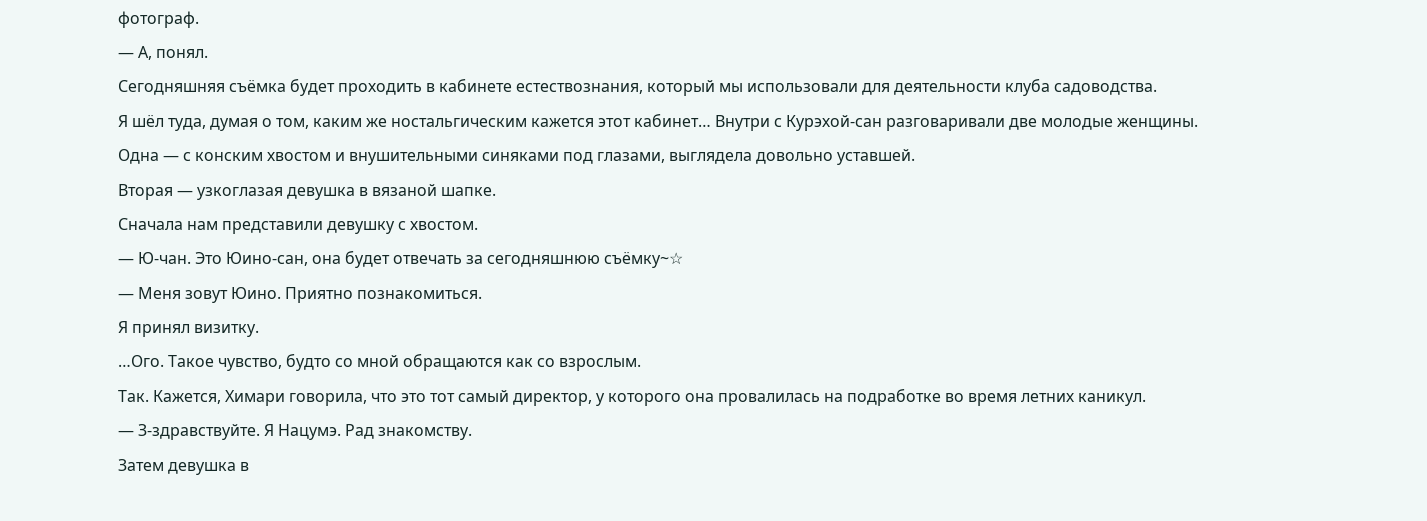фотограф.
— А, понял.
Сегодняшняя съёмка будет проходить в кабинете естествознания, который мы использовали для деятельности клуба садоводства.
Я шёл туда, думая о том, каким же ностальгическим кажется этот кабинет… Внутри с Курэхой-сан разговаривали две молодые женщины.
Одна — с конским хвостом и внушительными синяками под глазами, выглядела довольно уставшей.
Вторая — узкоглазая девушка в вязаной шапке.
Сначала нам представили девушку с хвостом.
— Ю-чан. Это Юино-сан, она будет отвечать за сегодняшнюю съёмку~☆
— Меня зовут Юино. Приятно познакомиться.
Я принял визитку.
…Ого. Такое чувство, будто со мной обращаются как со взрослым.
Так. Кажется, Химари говорила, что это тот самый директор, у которого она провалилась на подработке во время летних каникул.
— З-здравствуйте. Я Нацумэ. Рад знакомству.
Затем девушка в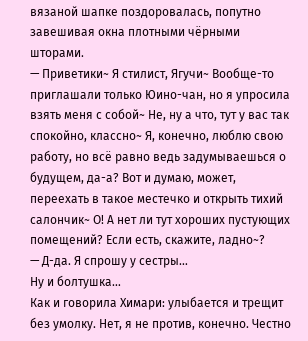вязаной шапке поздоровалась, попутно завешивая окна плотными чёрными шторами.
— Приветики~ Я стилист, Ягучи~ Вообще-то приглашали только Юино-чан, но я упросила взять меня с собой~ Не, ну а что, тут у вас так спокойно, классно~ Я, конечно, люблю свою работу, но всё равно ведь задумываешься о будущем, да-а? Вот и думаю, может, переехать в такое местечко и открыть тихий салончик~ О! А нет ли тут хороших пустующих помещений? Если есть, скажите, ладно~?
— Д-да. Я спрошу у сестры…
Ну и болтушка…
Как и говорила Химари: улыбается и трещит без умолку. Нет, я не против, конечно. Честно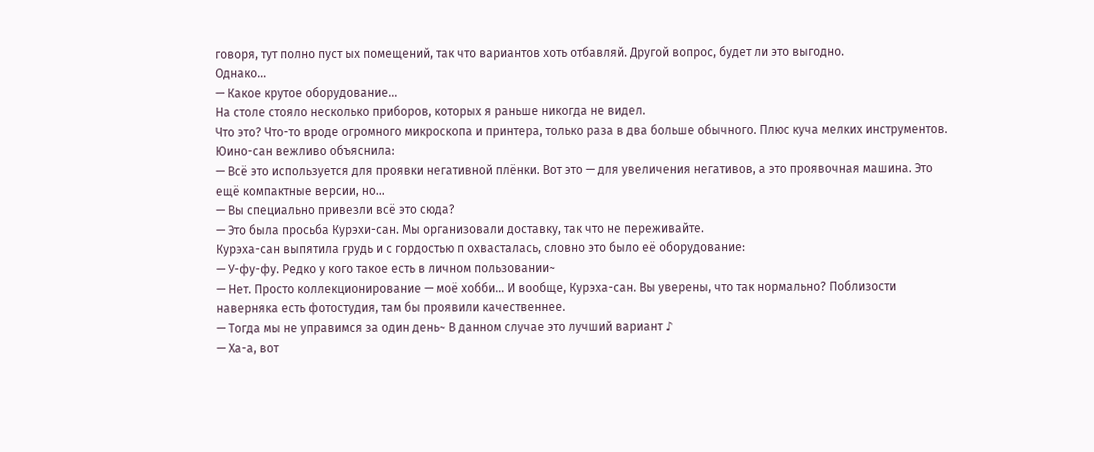говоря, тут полно пуст ых помещений, так что вариантов хоть отбавляй. Другой вопрос, будет ли это выгодно.
Однако…
— Какое крутое оборудование…
На столе стояло несколько приборов, которых я раньше никогда не видел.
Что это? Что-то вроде огромного микроскопа и принтера, только раза в два больше обычного. Плюс куча мелких инструментов.
Юино-сан вежливо объяснила:
— Всё это используется для проявки негативной плёнки. Вот это — для увеличения негативов, а это проявочная машина. Это ещё компактные версии, но…
— Вы специально привезли всё это сюда?
— Это была просьба Курэхи-сан. Мы организовали доставку, так что не переживайте.
Курэха-сан выпятила грудь и с гордостью п охвасталась, словно это было её оборудование:
— У-фу-фу. Редко у кого такое есть в личном пользовании~
— Нет. Просто коллекционирование — моё хобби… И вообще, Курэха-сан. Вы уверены, что так нормально? Поблизости наверняка есть фотостудия, там бы проявили качественнее.
— Тогда мы не управимся за один день~ В данном случае это лучший вариант ♪
— Ха-а, вот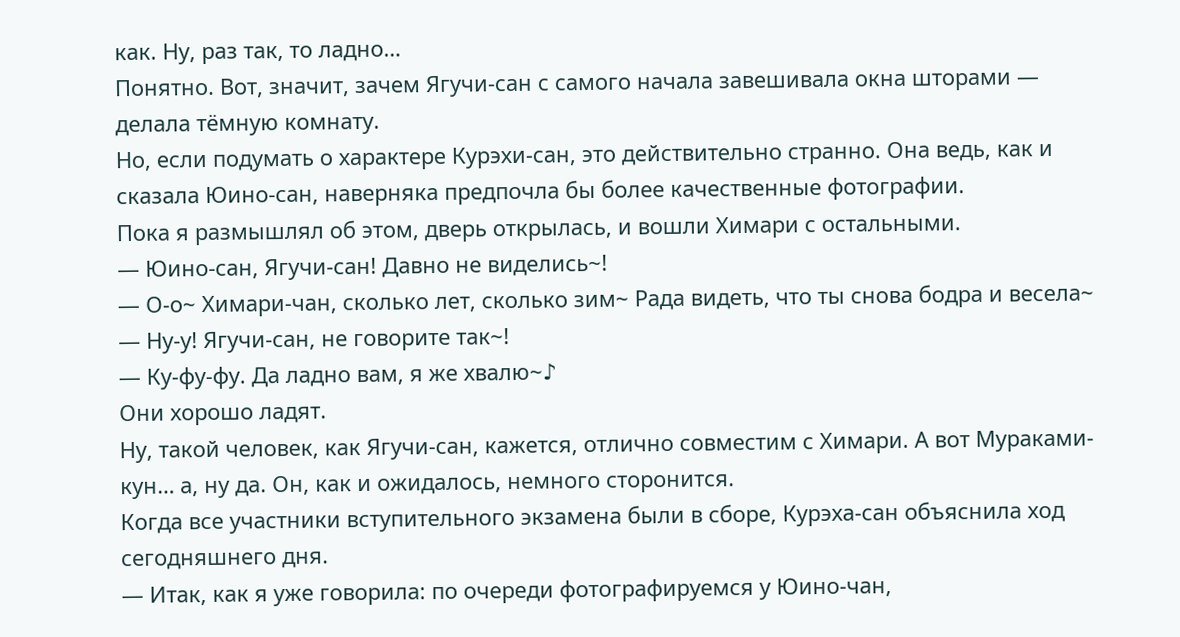как. Ну, раз так, то ладно…
Понятно. Вот, значит, зачем Ягучи-сан с самого начала завешивала окна шторами — делала тёмную комнату.
Но, если подумать о характере Курэхи-сан, это действительно странно. Она ведь, как и сказала Юино-сан, наверняка предпочла бы более качественные фотографии.
Пока я размышлял об этом, дверь открылась, и вошли Химари с остальными.
— Юино-сан, Ягучи-сан! Давно не виделись~!
— О-о~ Химари-чан, сколько лет, сколько зим~ Рада видеть, что ты снова бодра и весела~
— Ну-у! Ягучи-сан, не говорите так~!
— Ку-фу-фу. Да ладно вам, я же хвалю~♪
Они хорошо ладят.
Ну, такой человек, как Ягучи-сан, кажется, отлично совместим с Химари. А вот Мураками-кун… а, ну да. Он, как и ожидалось, немного сторонится.
Когда все участники вступительного экзамена были в сборе, Курэха-сан объяснила ход сегодняшнего дня.
— Итак, как я уже говорила: по очереди фотографируемся у Юино-чан,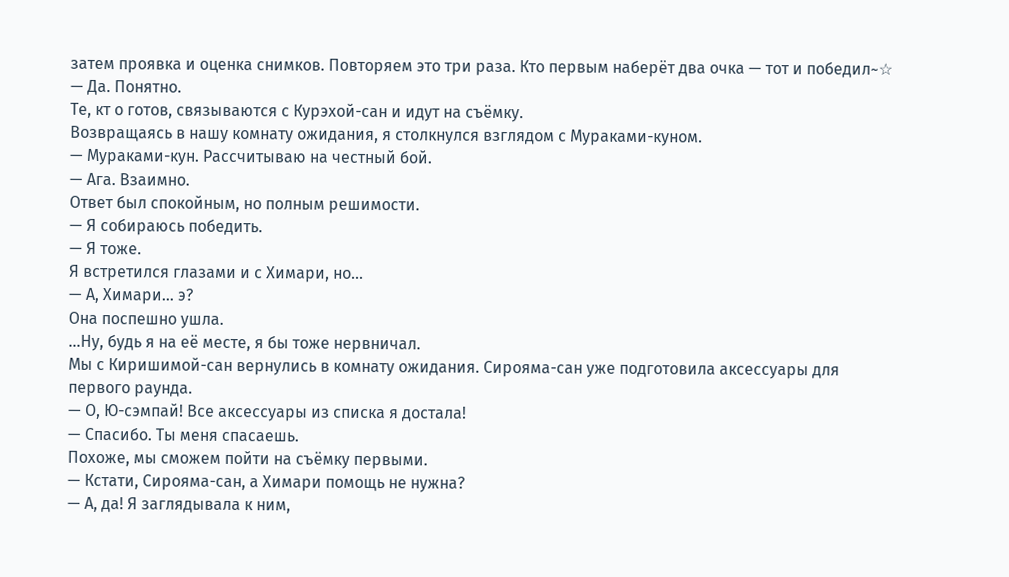затем проявка и оценка снимков. Повторяем это три раза. Кто первым наберёт два очка — тот и победил~☆
— Да. Понятно.
Те, кт о готов, связываются с Курэхой-сан и идут на съёмку.
Возвращаясь в нашу комнату ожидания, я столкнулся взглядом с Мураками-куном.
— Мураками-кун. Рассчитываю на честный бой.
— Ага. Взаимно.
Ответ был спокойным, но полным решимости.
— Я собираюсь победить.
— Я тоже.
Я встретился глазами и с Химари, но…
— А, Химари… э?
Она поспешно ушла.
…Ну, будь я на её месте, я бы тоже нервничал.
Мы с Киришимой-сан вернулись в комнату ожидания. Сирояма-сан уже подготовила аксессуары для первого раунда.
— О, Ю-сэмпай! Все аксессуары из списка я достала!
— Спасибо. Ты меня спасаешь.
Похоже, мы сможем пойти на съёмку первыми.
— Кстати, Сирояма-сан, а Химари помощь не нужна?
— А, да! Я заглядывала к ним,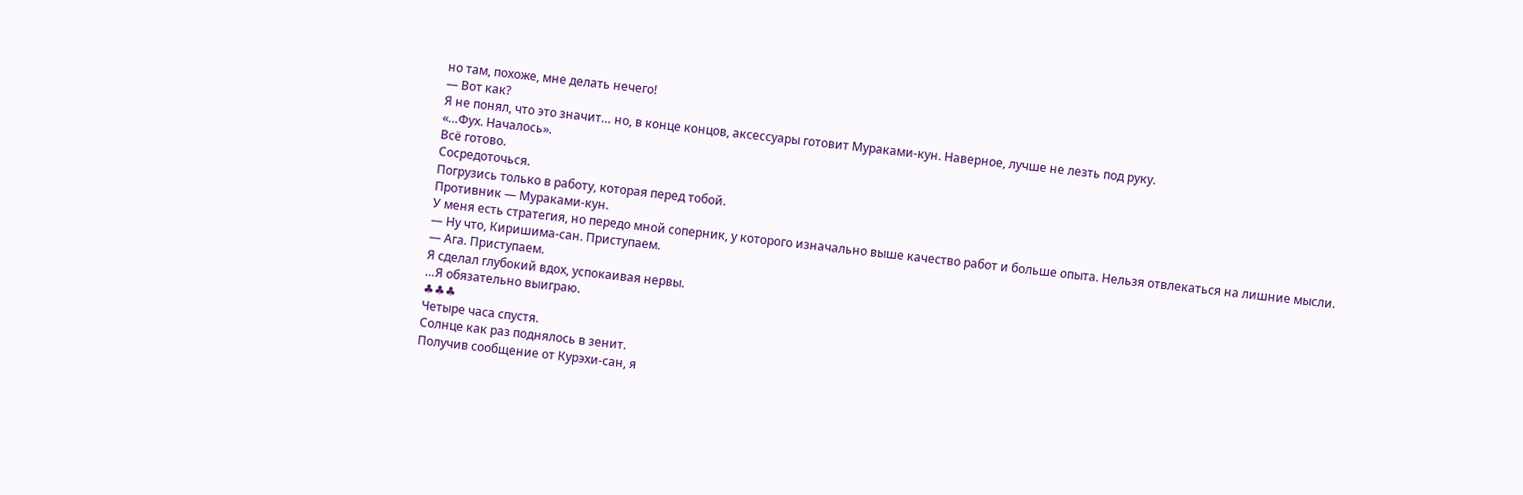но там, похоже, мне делать нечего!
— Вот как?
Я не понял, что это значит… но, в конце концов, аксессуары готовит Мураками-кун. Наверное, лучше не лезть под руку.
«…Фух. Началось».
Всё готово.
Сосредоточься.
Погрузись только в работу, которая перед тобой.
Противник — Мураками-кун.
У меня есть стратегия, но передо мной соперник, у которого изначально выше качество работ и больше опыта. Нельзя отвлекаться на лишние мысли.
— Ну что, Киришима-сан. Приступаем.
— Ага. Приступаем.
Я сделал глубокий вдох, успокаивая нервы.
…Я обязательно выиграю.
♣♣♣
Четыре часа спустя.
Солнце как раз поднялось в зенит.
Получив сообщение от Курэхи-сан, я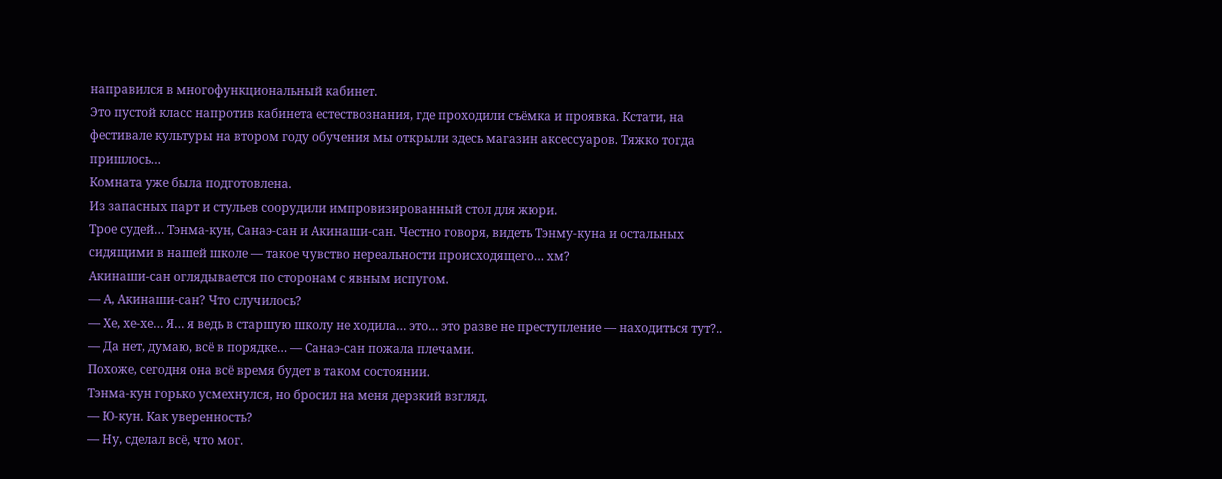направился в многофункциональный кабинет.
Это пустой класс напротив кабинета естествознания, где проходили съёмка и проявка. Кстати, на фестивале культуры на втором году обучения мы открыли здесь магазин аксессуаров. Тяжко тогда пришлось…
Комната уже была подготовлена.
Из запасных парт и стульев соорудили импровизированный стол для жюри.
Трое судей… Тэнма-кун, Санаэ-сан и Акинаши-сан. Честно говоря, видеть Тэнму-куна и остальных сидящими в нашей школе — такое чувство нереальности происходящего… хм?
Акинаши-сан оглядывается по сторонам с явным испугом.
— А, Акинаши-сан? Что случилось?
— Хе, хе-хе… Я… я ведь в старшую школу не ходила… это… это разве не преступление — находиться тут?..
— Да нет, думаю, всё в порядке… — Санаэ-сан пожала плечами.
Похоже, сегодня она всё время будет в таком состоянии.
Тэнма-кун горько усмехнулся, но бросил на меня дерзкий взгляд.
— Ю-кун. Как уверенность?
— Ну, сделал всё, что мог.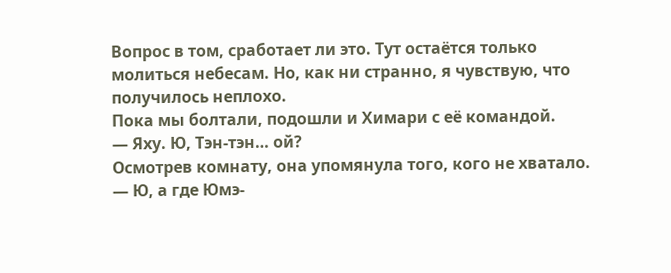Вопрос в том, сработает ли это. Тут остаётся только молиться небесам. Но, как ни странно, я чувствую, что получилось неплохо.
Пока мы болтали, подошли и Химари с её командой.
— Яху. Ю, Тэн-тэн… ой?
Осмотрев комнату, она упомянула того, кого не хватало.
— Ю, а где Юмэ-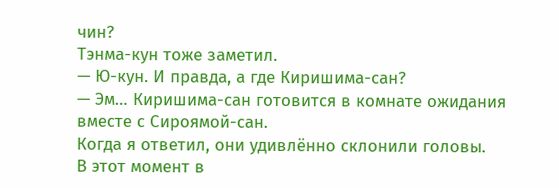чин?
Тэнма-кун тоже заметил.
— Ю-кун. И правда, а где Киришима-сан?
— Эм… Киришима-сан готовится в комнате ожидания вместе с Сироямой-сан.
Когда я ответил, они удивлённо склонили головы.
В этот момент в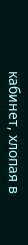кабинет, хлопая в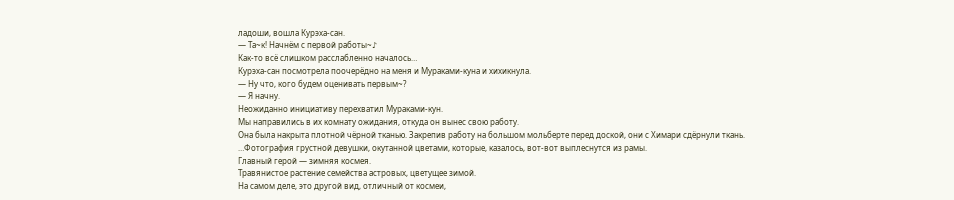ладоши, вошла Курэха-сан.
— Та~к! Начнём с первой работы~♪
Как-то всё слишком расслабленно началось…
Курэха-сан посмотрела поочерёдно на меня и Мураками-куна и хихикнула.
— Ну что, кого будем оценивать первым~?
— Я начну.
Неожиданно инициативу перехватил Мураками-кун.
Мы направились в их комнату ожидания, откуда он вынес свою работу.
Она была накрыта плотной чёрной тканью. Закрепив работу на большом мольберте перед доской, они с Химари сдёрнули ткань.
…Фотография грустной девушки, окутанной цветами, которые, казалось, вот-вот выплеснутся из рамы.
Главный герой — зимняя космея.
Травянистое растение семейства астровых, цветущее зимой.
На самом деле, это другой вид, отличный от космеи,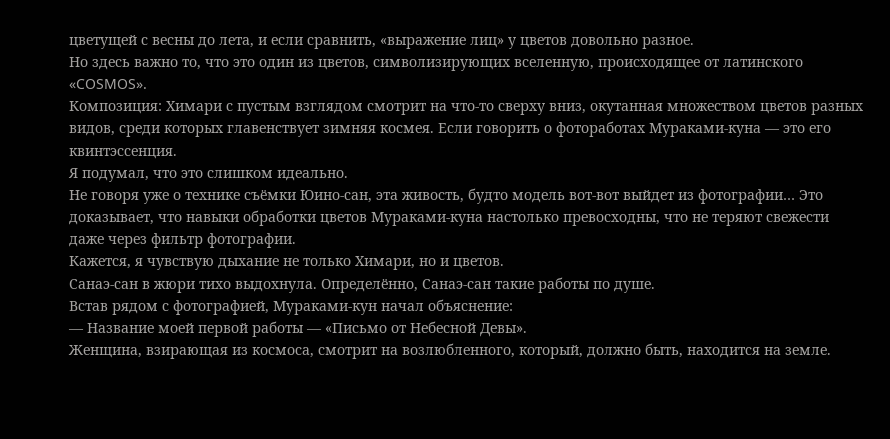цветущей с весны до лета, и если сравнить, «выражение лиц» у цветов довольно разное.
Но здесь важно то, что это один из цветов, символизирующих вселенную, происходящее от латинского «COSMOS».
Композиция: Химари с пустым взглядом смотрит на что-то сверху вниз, окутанная множеством цветов разных видов, среди которых главенствует зимняя космея. Если говорить о фотоработах Мураками-куна — это его квинтэссенция.
Я подумал, что это слишком идеально.
Не говоря уже о технике съёмки Юино-сан, эта живость, будто модель вот-вот выйдет из фотографии… Это доказывает, что навыки обработки цветов Мураками-куна настолько превосходны, что не теряют свежести даже через фильтр фотографии.
Кажется, я чувствую дыхание не только Химари, но и цветов.
Санаэ-сан в жюри тихо выдохнула. Определённо, Санаэ-сан такие работы по душе.
Встав рядом с фотографией, Мураками-кун начал объяснение:
— Название моей первой работы — «Письмо от Небесной Девы».
Женщина, взирающая из космоса, смотрит на возлюбленного, который, должно быть, находится на земле.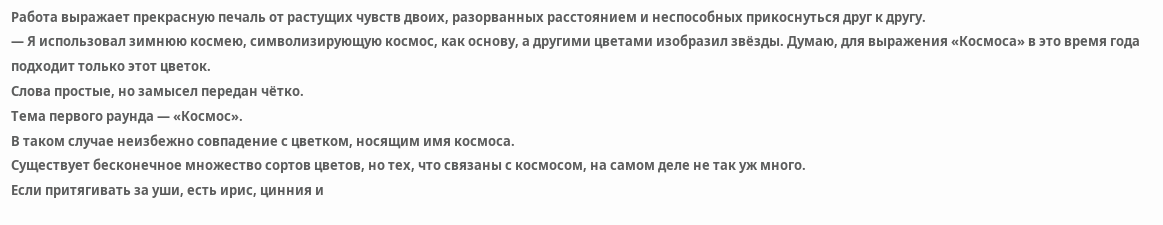Работа выражает прекрасную печаль от растущих чувств двоих, разорванных расстоянием и неспособных прикоснуться друг к другу.
— Я использовал зимнюю космею, символизирующую космос, как основу, а другими цветами изобразил звёзды. Думаю, для выражения «Космоса» в это время года подходит только этот цветок.
Слова простые, но замысел передан чётко.
Тема первого раунда — «Космос».
В таком случае неизбежно совпадение с цветком, носящим имя космоса.
Существует бесконечное множество сортов цветов, но тех, что связаны с космосом, на самом деле не так уж много.
Если притягивать за уши, есть ирис, цинния и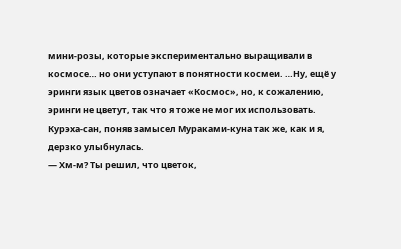мини-розы, которые экспериментально выращивали в космосе… но они уступают в понятности космеи. …Ну, ещё у эринги язык цветов означает «Космос», но, к сожалению, эринги не цветут, так что я тоже не мог их использовать.
Курэха-сан, поняв замысел Мураками-куна так же, как и я, дерзко улыбнулась.
— Хм-м? Ты решил, что цветок,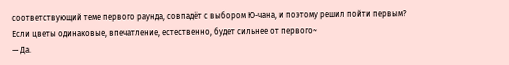соответствующий теме первого раунда, совпадёт с выбором Ю-чана, и поэтому решил пойти первым? Если цветы одинаковые, впечатление, естественно, будет сильнее от первого~
— Да.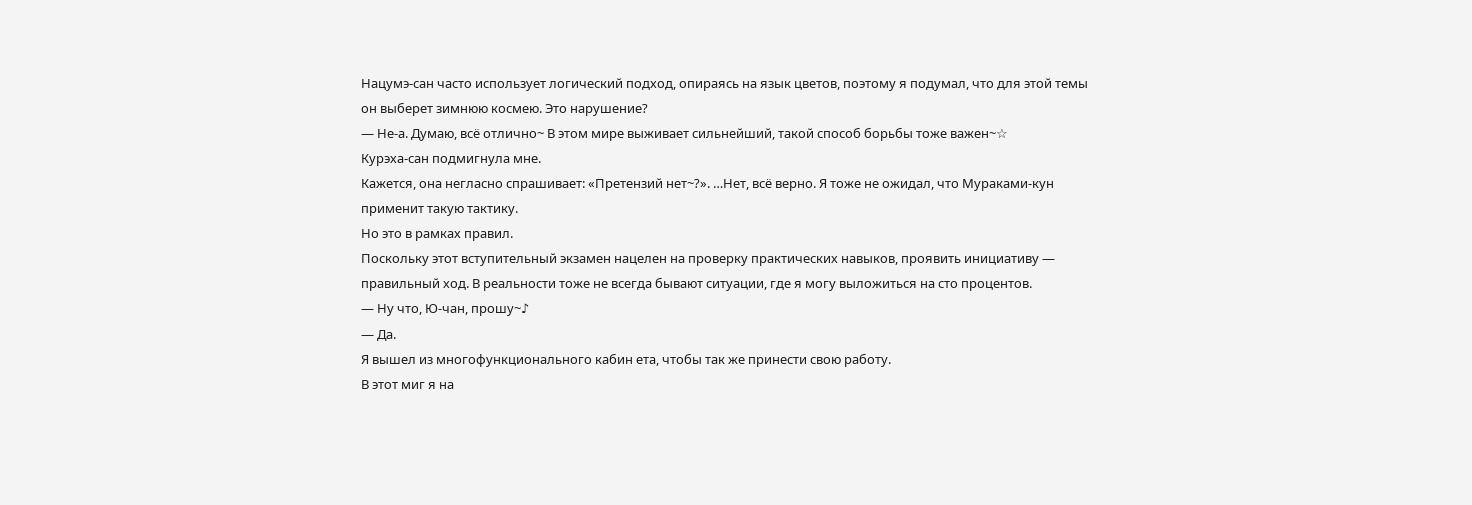Нацумэ-сан часто использует логический подход, опираясь на язык цветов, поэтому я подумал, что для этой темы он выберет зимнюю космею. Это нарушение?
— Не-а. Думаю, всё отлично~ В этом мире выживает сильнейший, такой способ борьбы тоже важен~☆
Курэха-сан подмигнула мне.
Кажется, она негласно спрашивает: «Претензий нет~?». …Нет, всё верно. Я тоже не ожидал, что Мураками-кун применит такую тактику.
Но это в рамках правил.
Поскольку этот вступительный экзамен нацелен на проверку практических навыков, проявить инициативу — правильный ход. В реальности тоже не всегда бывают ситуации, где я могу выложиться на сто процентов.
— Ну что, Ю-чан, прошу~♪
— Да.
Я вышел из многофункционального кабин ета, чтобы так же принести свою работу.
В этот миг я на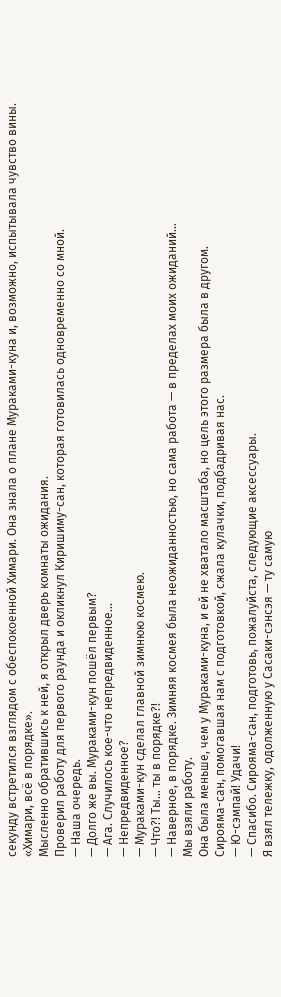секунду встретился взглядом с обеспокоенной Химари. Она знала о плане Мураками-куна и, возможно, испытывала чувство вины.
«Химари, всё в порядке».
Мысленно обратившись к ней, я открыл дверь комнаты ожидания.
Проверил работу для первого раунда и окликнул Киришиму-сан, которая готовилась одновременно со мной.
— Наша очередь.
— Долго же вы. Мураками-кун пошёл первым?
— Ага. Случилось кое-что непредвиденное…
— Непредвиденное?
— Мураками-кун сделал главной зимнюю космею.
— Что?! Ты… ты в порядке?!
— Наверное, в порядке. Зимняя космея была неожиданностью, но сама работа — в пределах моих ожиданий…
Мы взяли работу.
Она была меньше, чем у Мураками-куна, и ей не хватало масштаба, но цель этого размера была в другом.
Сирояма-сан, помогавшая нам с подготовкой, сжала кулачки, подбадривая нас.
— Ю-сэмпай! Удачи!
— Спасибо. Сирояма-сан, подготовь, пожалуйста, следующие аксессуары.
Я взял тележку, одолженную у Сасаки-сэнсэя — ту самую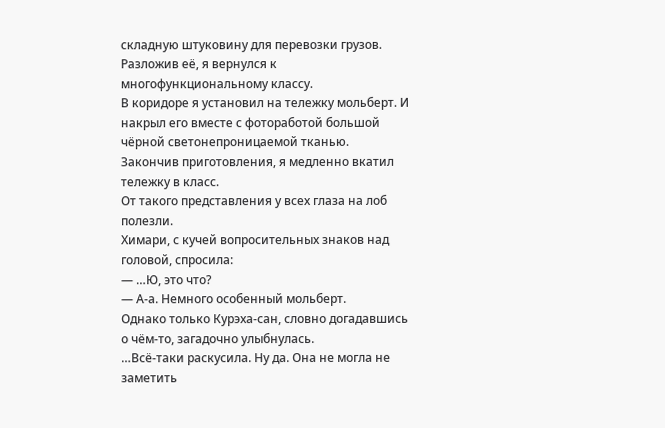складную штуковину для перевозки грузов. Разложив её, я вернулся к многофункциональному классу.
В коридоре я установил на тележку мольберт. И накрыл его вместе с фотоработой большой чёрной светонепроницаемой тканью.
Закончив приготовления, я медленно вкатил тележку в класс.
От такого представления у всех глаза на лоб полезли.
Химари, с кучей вопросительных знаков над головой, спросила:
— …Ю, это что?
— А-а. Немного особенный мольберт.
Однако только Курэха-сан, словно догадавшись о чём-то, загадочно улыбнулась.
…Всё-таки раскусила. Ну да. Она не могла не заметить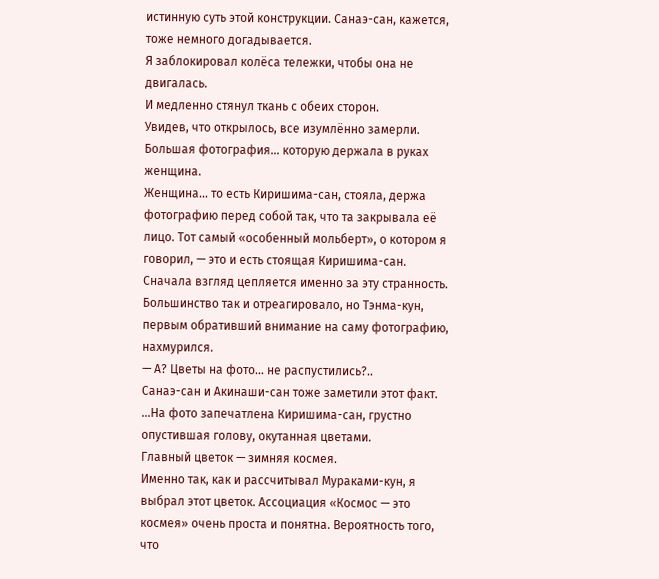истинную суть этой конструкции. Санаэ-сан, кажется, тоже немного догадывается.
Я заблокировал колёса тележки, чтобы она не двигалась.
И медленно стянул ткань с обеих сторон.
Увидев, что открылось, все изумлённо замерли.
Большая фотография… которую держала в руках женщина.
Женщина… то есть Киришима-сан, стояла, держа фотографию перед собой так, что та закрывала её лицо. Тот самый «особенный мольберт», о котором я говорил, — это и есть стоящая Киришима-сан.
Сначала взгляд цепляется именно за эту странность. Большинство так и отреагировало, но Тэнма-кун, первым обративший внимание на саму фотографию, нахмурился.
— А? Цветы на фото… не распустились?..
Санаэ-сан и Акинаши-сан тоже заметили этот факт.
…На фото запечатлена Киришима-сан, грустно опустившая голову, окутанная цветами.
Главный цветок — зимняя космея.
Именно так, как и рассчитывал Мураками-кун, я выбрал этот цветок. Ассоциация «Космос — это космея» очень проста и понятна. Вероятность того, что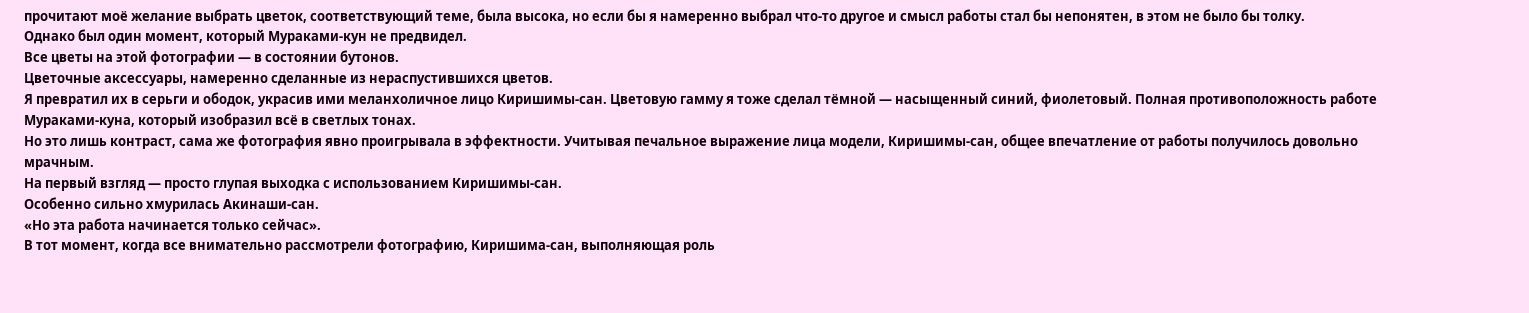прочитают моё желание выбрать цветок, соответствующий теме, была высока, но если бы я намеренно выбрал что-то другое и смысл работы стал бы непонятен, в этом не было бы толку.
Однако был один момент, который Мураками-кун не предвидел.
Все цветы на этой фотографии — в состоянии бутонов.
Цветочные аксессуары, намеренно сделанные из нераспустившихся цветов.
Я превратил их в серьги и ободок, украсив ими меланхоличное лицо Киришимы-сан. Цветовую гамму я тоже сделал тёмной — насыщенный синий, фиолетовый. Полная противоположность работе Мураками-куна, который изобразил всё в светлых тонах.
Но это лишь контраст, сама же фотография явно проигрывала в эффектности. Учитывая печальное выражение лица модели, Киришимы-сан, общее впечатление от работы получилось довольно мрачным.
На первый взгляд — просто глупая выходка с использованием Киришимы-сан.
Особенно сильно хмурилась Акинаши-сан.
«Но эта работа начинается только сейчас».
В тот момент, когда все внимательно рассмотрели фотографию, Киришима-сан, выполняющая роль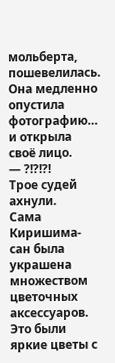мольберта, пошевелилась.
Она медленно опустила фотографию… и открыла своё лицо.
— ?!?!?!
Трое судей ахнули.
Сама Киришима-сан была украшена множеством цветочных аксессуаров.
Это были яркие цветы с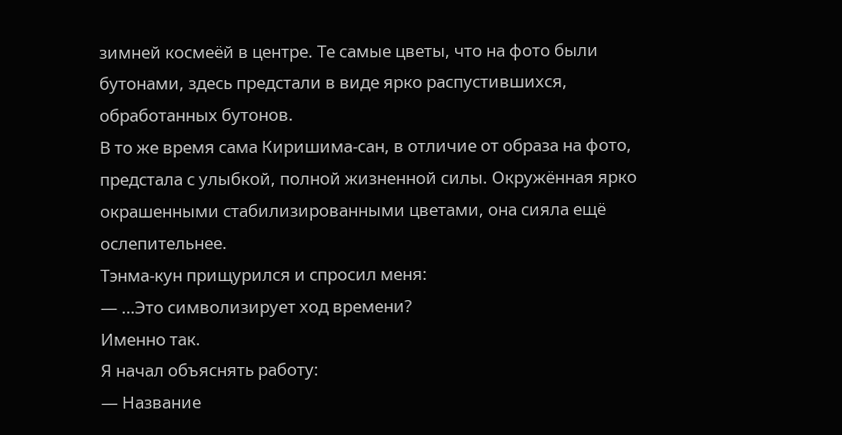зимней космеёй в центре. Те самые цветы, что на фото были бутонами, здесь предстали в виде ярко распустившихся, обработанных бутонов.
В то же время сама Киришима-сан, в отличие от образа на фото, предстала с улыбкой, полной жизненной силы. Окружённая ярко окрашенными стабилизированными цветами, она сияла ещё ослепительнее.
Тэнма-кун прищурился и спросил меня:
— …Это символизирует ход времени?
Именно так.
Я начал объяснять работу:
— Название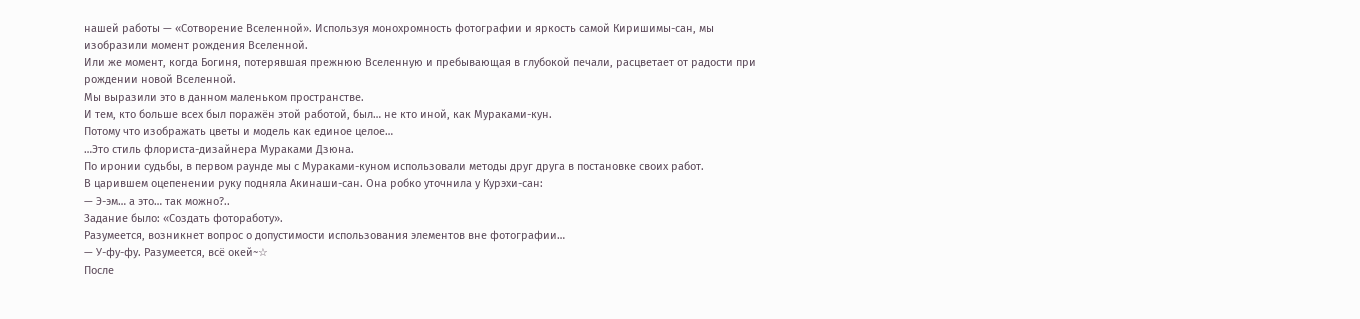нашей работы — «Сотворение Вселенной». Используя монохромность фотографии и яркость самой Киришимы-сан, мы изобразили момент рождения Вселенной.
Или же момент, когда Богиня, потерявшая прежнюю Вселенную и пребывающая в глубокой печали, расцветает от радости при рождении новой Вселенной.
Мы выразили это в данном маленьком пространстве.
И тем, кто больше всех был поражён этой работой, был… не кто иной, как Мураками-кун.
Потому что изображать цветы и модель как единое целое…
…Это стиль флориста-дизайнера Мураками Дзюна.
По иронии судьбы, в первом раунде мы с Мураками-куном использовали методы друг друга в постановке своих работ.
В царившем оцепенении руку подняла Акинаши-сан. Она робко уточнила у Курэхи-сан:
— Э-эм… а это… так можно?..
Задание было: «Создать фотоработу».
Разумеется, возникнет вопрос о допустимости использования элементов вне фотографии…
— У-фу-фу. Разумеется, всё окей~☆
После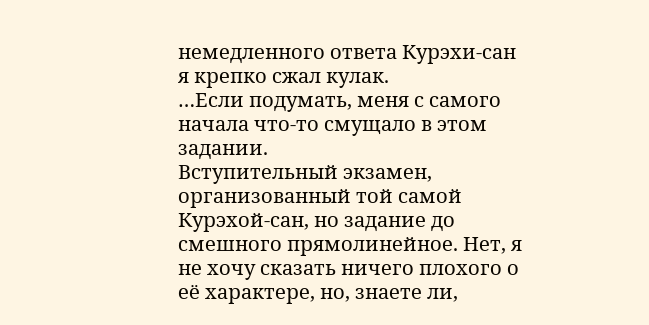немедленного ответа Курэхи-сан я крепко сжал кулак.
…Если подумать, меня с самого начала что-то смущало в этом задании.
Вступительный экзамен, организованный той самой Курэхой-сан, но задание до смешного прямолинейное. Нет, я не хочу сказать ничего плохого о её характере, но, знаете ли,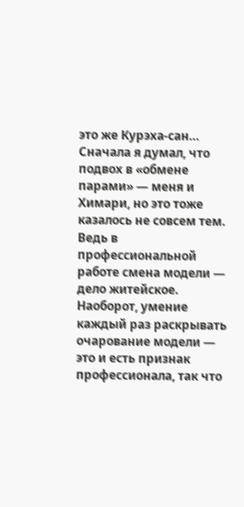это же Курэха-сан…
Сначала я думал, что подвох в «обмене парами» — меня и Химари, но это тоже казалось не совсем тем.
Ведь в профессиональной работе смена модели — дело житейское. Наоборот, умение каждый раз раскрывать очарование модели — это и есть признак профессионала, так что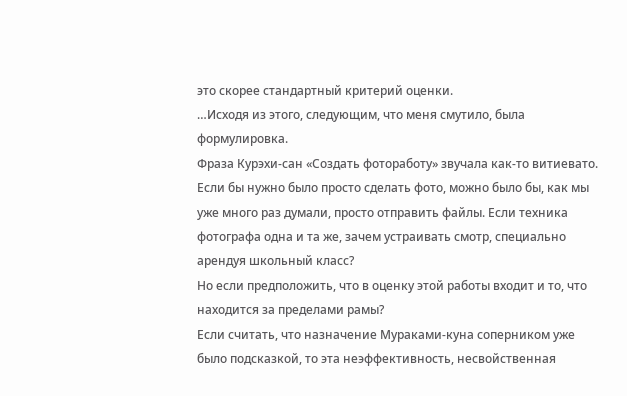это скорее стандартный критерий оценки.
…Исходя из этого, следующим, что меня смутило, была формулировка.
Фраза Курэхи-сан «Создать фотоработу» звучала как-то витиевато.
Если бы нужно было просто сделать фото, можно было бы, как мы уже много раз думали, просто отправить файлы. Если техника фотографа одна и та же, зачем устраивать смотр, специально арендуя школьный класс?
Но если предположить, что в оценку этой работы входит и то, что находится за пределами рамы?
Если считать, что назначение Мураками-куна соперником уже было подсказкой, то эта неэффективность, несвойственная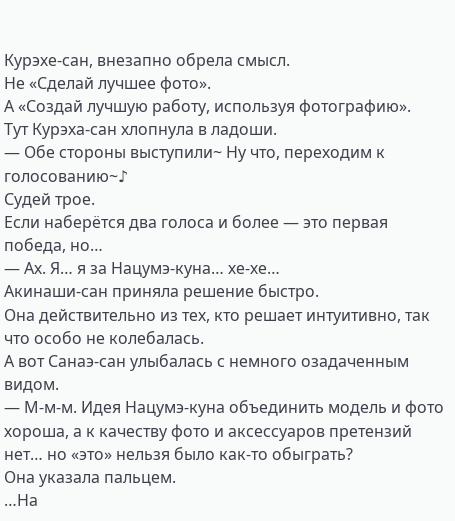Курэхе-сан, внезапно обрела смысл.
Не «Сделай лучшее фото».
А «Создай лучшую работу, используя фотографию».
Тут Курэха-сан хлопнула в ладоши.
— Обе стороны выступили~ Ну что, переходим к голосованию~♪
Судей трое.
Если наберётся два голоса и более — это первая победа, но…
— Ах. Я… я за Нацумэ-куна… хе-хе…
Акинаши-сан приняла решение быстро.
Она действительно из тех, кто решает интуитивно, так что особо не колебалась.
А вот Санаэ-сан улыбалась с немного озадаченным видом.
— М-м-м. Идея Нацумэ-куна объединить модель и фото хороша, а к качеству фото и аксессуаров претензий нет… но «это» нельзя было как-то обыграть?
Она указала пальцем.
…На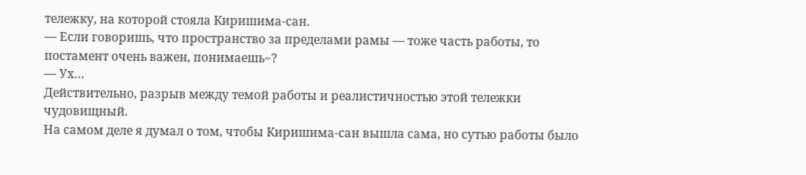тележку, на которой стояла Киришима-сан.
— Если говоришь, что пространство за пределами рамы — тоже часть работы, то постамент очень важен, понимаешь~?
— Ух…
Действительно, разрыв между темой работы и реалистичностью этой тележки чудовищный.
На самом деле я думал о том, чтобы Киришима-сан вышла сама, но сутью работы было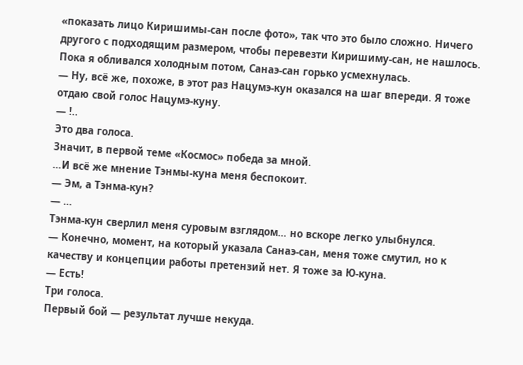«показать лицо Киришимы-сан после фото», так что это было сложно. Ничего другого с подходящим размером, чтобы перевезти Киришиму-сан, не нашлось.
Пока я обливался холодным потом, Санаэ-сан горько усмехнулась.
— Ну, всё же, похоже, в этот раз Нацумэ-кун оказался на шаг впереди. Я тоже отдаю свой голос Нацумэ-куну.
— !..
Это два голоса.
Значит, в первой теме «Космос» победа за мной.
…И всё же мнение Тэнмы-куна меня беспокоит.
— Эм, а Тэнма-кун?
— …
Тэнма-кун сверлил меня суровым взглядом… но вскоре легко улыбнулся.
— Конечно, момент, на который указала Санаэ-сан, меня тоже смутил, но к качеству и концепции работы претензий нет. Я тоже за Ю-куна.
— Есть!
Три голоса.
Первый бой — результат лучше некуда.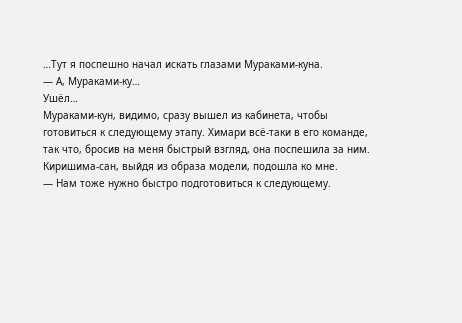…Тут я поспешно начал искать глазами Мураками-куна.
— А, Мураками-ку…
Ушёл…
Мураками-кун, видимо, сразу вышел из кабинета, чтобы готовиться к следующему этапу. Химари всё-таки в его команде, так что, бросив на меня быстрый взгляд, она поспешила за ним.
Киришима-сан, выйдя из образа модели, подошла ко мне.
— Нам тоже нужно быстро подготовиться к следующему.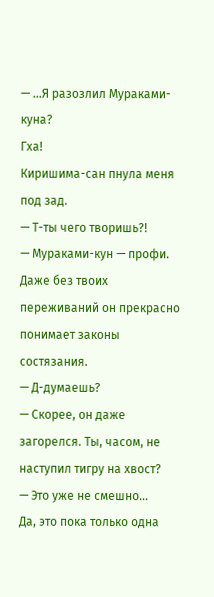— …Я разозлил Мураками-куна?
Гха!
Киришима-сан пнула меня под зад.
— Т-ты чего творишь?!
— Мураками-кун — профи. Даже без твоих переживаний он прекрасно понимает законы состязания.
— Д-думаешь?
— Скорее, он даже загорелся. Ты, часом, не наступил тигру на хвост?
— Это уже не смешно…
Да, это пока только одна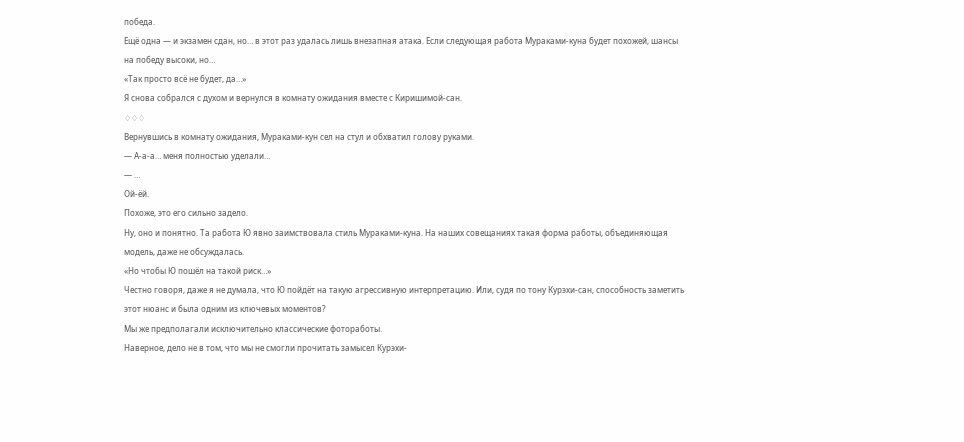победа.
Ещё одна — и экзамен сдан, но… в этот раз удалась лишь внезапная атака. Если следующая работа Мураками-куна будет похожей, шансы на победу высоки, но…
«Так просто всё не будет, да…»
Я снова собрался с духом и вернулся в комнату ожидания вместе с Киришимой-сан.
♢♢♢
Вернувшись в комнату ожидания, Мураками-кун сел на стул и обхватил голову руками.
— А-а-а… меня полностью уделали…
— …
Ой-ёй.
Похоже, это его сильно задело.
Ну, оно и понятно. Та работа Ю явно заимствовала стиль Мураками-куна. На наших совещаниях такая форма работы, объединяющая модель, даже не обсуждалась.
«Но чтобы Ю пошёл на такой риск…»
Честно говоря, даже я не думала, что Ю пойдёт на такую агрессивную интерпретацию. Или, судя по тону Курэхи-сан, способность заметить этот нюанс и была одним из ключевых моментов?
Мы же предполагали исключительно классические фотоработы.
Наверное, дело не в том, что мы не смогли прочитать замысел Курэхи-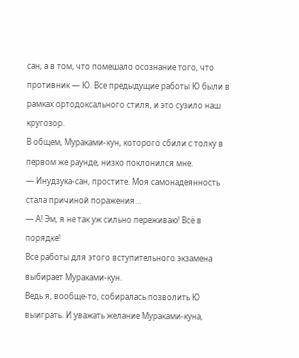сан, а в том, что помешало осознание того, что противник — Ю. Все предыдущие работы Ю были в рамках ортодоксального стиля, и это сузило наш кругозор.
В общем, Мураками-кун, которого сбили с толку в первом же раунде, низко поклонился мне.
— Инудзука-сан, простите. Моя самонадеянность стала причиной поражения…
— А! Эм, я не так уж сильно переживаю! Всё в порядке!
Все работы для этого вступительного экзамена выбирает Мураками-кун.
Ведь я, вообще-то, собиралась позволить Ю выиграть. И уважать желание Мураками-куна,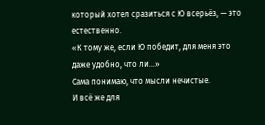который хотел сразиться с Ю всерьёз, — это естественно.
«К тому же, если Ю победит, для меня это даже удобно, что ли…»
Сама понимаю, что мысли нечистые.
И всё же для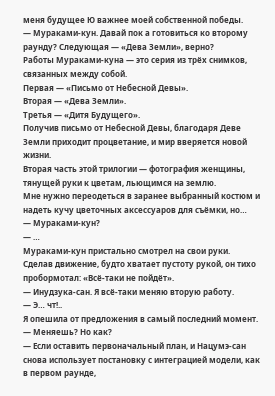меня будущее Ю важнее моей собственной победы.
— Мураками-кун. Давай пок а готовиться ко второму раунду? Следующая — «Дева Земли», верно?
Работы Мураками-куна — это серия из трёх снимков, связанных между собой.
Первая — «Письмо от Небесной Девы».
Вторая — «Дева Земли».
Третья — «Дитя Будущего».
Получив письмо от Небесной Девы, благодаря Деве Земли приходит процветание, и мир вверяется новой жизни.
Вторая часть этой трилогии — фотография женщины, тянущей руки к цветам, льющимся на землю.
Мне нужно переодеться в заранее выбранный костюм и надеть кучу цветочных аксессуаров для съёмки, но…
— Мураками-кун?
— …
Мураками-кун пристально смотрел на свои руки.
Сделав движение, будто хватает пустоту рукой, он тихо пробормотал: «Всё-таки не пойдёт».
— Инудзука-сан. Я всё-таки меняю вторую работу.
— Э… чт!..
Я опешила от предложения в самый последний момент.
— Меняешь? Но как?
— Если оставить первоначальный план, и Нацумэ-сан снова использует постановку с интеграцией модели, как в первом раунде,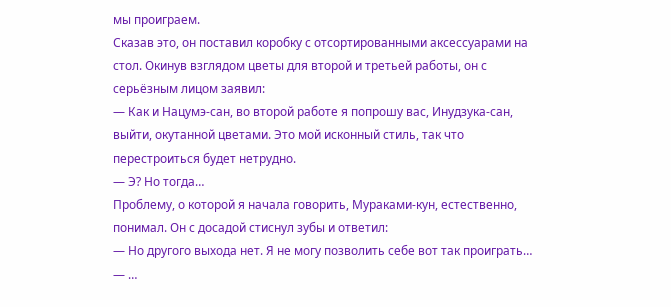мы проиграем.
Сказав это, он поставил коробку с отсортированными аксессуарами на стол. Окинув взглядом цветы для второй и третьей работы, он с серьёзным лицом заявил:
— Как и Нацумэ-сан, во второй работе я попрошу вас, Инудзука-сан, выйти, окутанной цветами. Это мой исконный стиль, так что перестроиться будет нетрудно.
— Э? Но тогда…
Проблему, о которой я начала говорить, Мураками-кун, естественно, понимал. Он с досадой стиснул зубы и ответил:
— Но другого выхода нет. Я не могу позволить себе вот так проиграть…
— …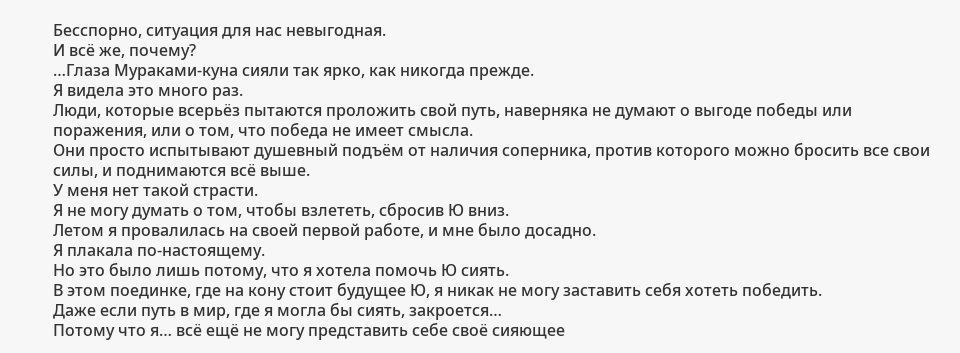Бесспорно, ситуация для нас невыгодная.
И всё же, почему?
…Глаза Мураками-куна сияли так ярко, как никогда прежде.
Я видела это много раз.
Люди, которые всерьёз пытаются проложить свой путь, наверняка не думают о выгоде победы или поражения, или о том, что победа не имеет смысла.
Они просто испытывают душевный подъём от наличия соперника, против которого можно бросить все свои силы, и поднимаются всё выше.
У меня нет такой страсти.
Я не могу думать о том, чтобы взлететь, сбросив Ю вниз.
Летом я провалилась на своей первой работе, и мне было досадно.
Я плакала по-настоящему.
Но это было лишь потому, что я хотела помочь Ю сиять.
В этом поединке, где на кону стоит будущее Ю, я никак не могу заставить себя хотеть победить.
Даже если путь в мир, где я могла бы сиять, закроется…
Потому что я… всё ещё не могу представить себе своё сияющее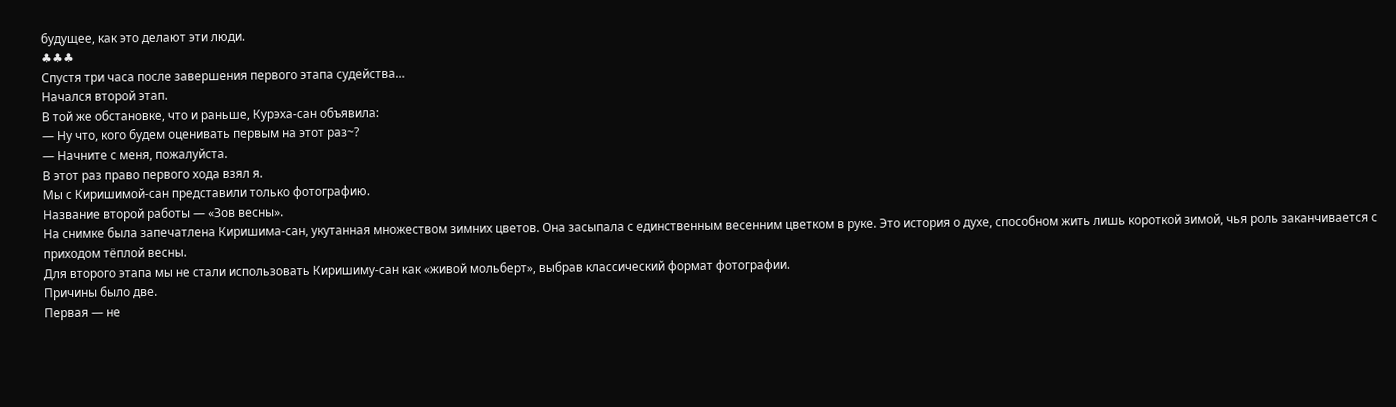будущее, как это делают эти люди.
♣♣♣
Спустя три часа после завершения первого этапа судейства…
Начался второй этап.
В той же обстановке, что и раньше, Курэха-сан объявила:
— Ну что, кого будем оценивать первым на этот раз~?
— Начните с меня, пожалуйста.
В этот раз право первого хода взял я.
Мы с Киришимой-сан представили только фотографию.
Название второй работы — «Зов весны».
На снимке была запечатлена Киришима-сан, укутанная множеством зимних цветов. Она засыпала с единственным весенним цветком в руке. Это история о духе, способном жить лишь короткой зимой, чья роль заканчивается с приходом тёплой весны.
Для второго этапа мы не стали использовать Киришиму-сан как «живой мольберт», выбрав классический формат фотографии.
Причины было две.
Первая — не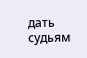дать судьям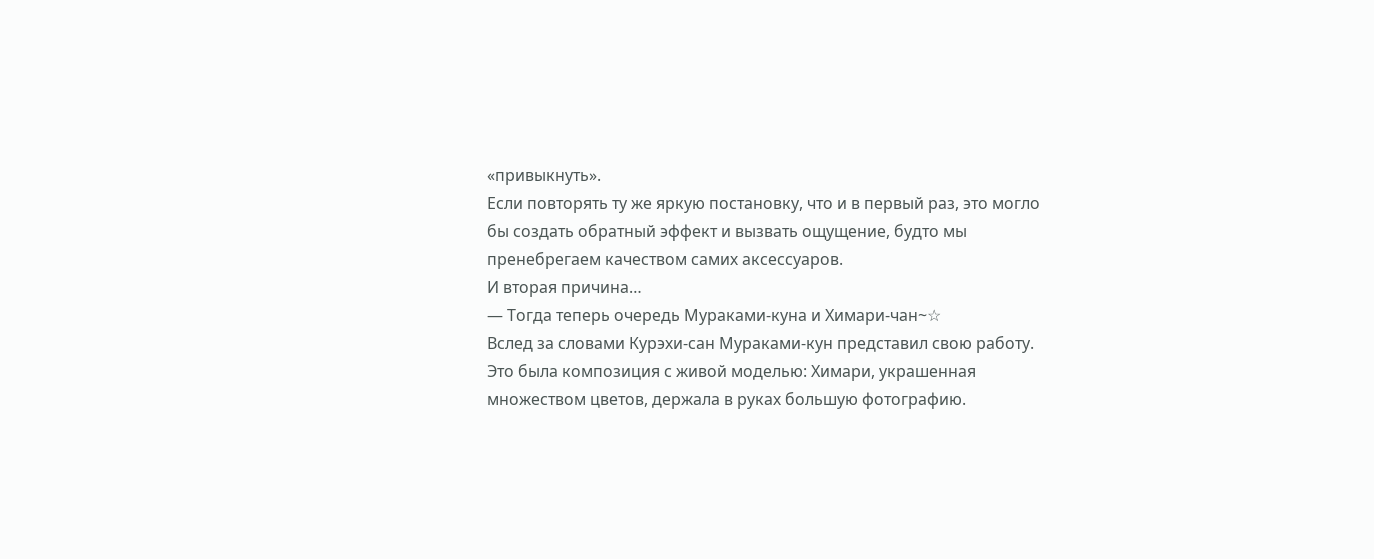«привыкнуть».
Если повторять ту же яркую постановку, что и в первый раз, это могло бы создать обратный эффект и вызвать ощущение, будто мы пренебрегаем качеством самих аксессуаров.
И вторая причина…
— Тогда теперь очередь Мураками-куна и Химари-чан~☆
Вслед за словами Курэхи-сан Мураками-кун представил свою работу.
Это была композиция с живой моделью: Химари, украшенная множеством цветов, держала в руках большую фотографию.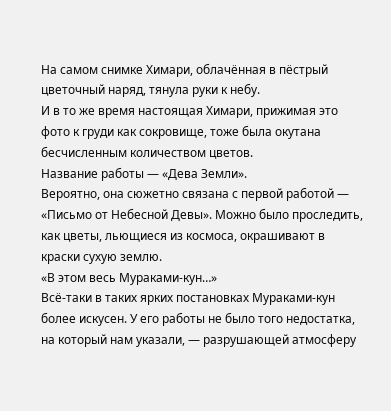На самом снимке Химари, облачённая в пёстрый цветочный наряд, тянула руки к небу.
И в то же время настоящая Химари, прижимая это фото к груди как сокровище, тоже была окутана бесчисленным количеством цветов.
Название работы — «Дева Земли».
Вероятно, она сюжетно связана с первой работой — «Письмо от Небесной Девы». Можно было проследить, как цветы, льющиеся из космоса, окрашивают в краски сухую землю.
«В этом весь Мураками-кун…»
Всё-таки в таких ярких постановках Мураками-кун более искусен. У его работы не было того недостатка, на который нам указали, — разрушающей атмосферу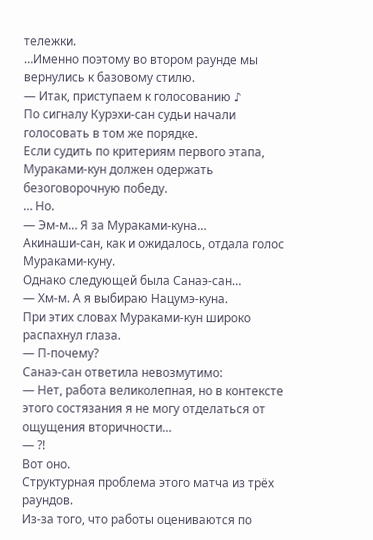тележки.
…Именно поэтому во втором раунде мы вернулись к базовому стилю.
— Итак, приступаем к голосованию ♪
По сигналу Курэхи-сан судьи начали голосовать в том же порядке.
Если судить по критериям первого этапа, Мураками-кун должен одержать безоговорочную победу.
… Но.
— Эм-м… Я за Мураками-куна…
Акинаши-сан, как и ожидалось, отдала голос Мураками-куну.
Однако следующей была Санаэ-сан…
— Хм-м. А я выбираю Нацумэ-куна.
При этих словах Мураками-кун широко распахнул глаза.
— П-почему?
Санаэ-сан ответила невозмутимо:
— Нет, работа великолепная, но в контексте этого состязания я не могу отделаться от ощущения вторичности…
— ?!
Вот оно.
Структурная проблема этого матча из трёх раундов.
Из-за того, что работы оцениваются по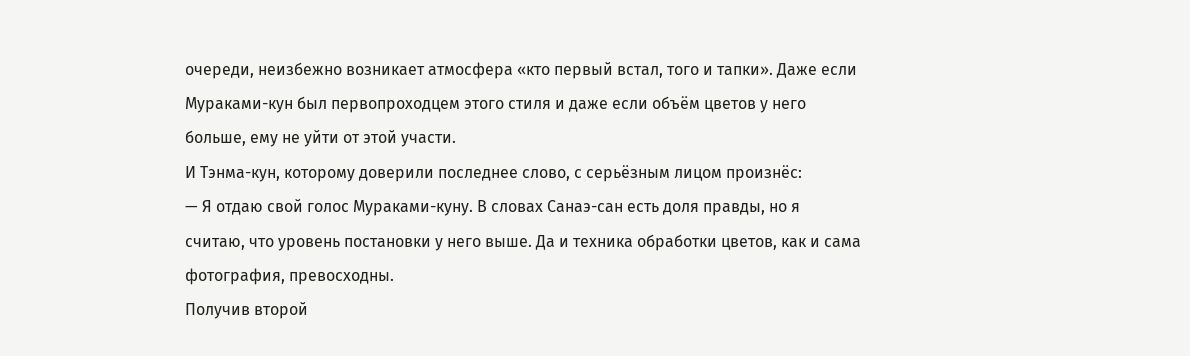очереди, неизбежно возникает атмосфера «кто первый встал, того и тапки». Даже если Мураками-кун был первопроходцем этого стиля и даже если объём цветов у него больше, ему не уйти от этой участи.
И Тэнма-кун, которому доверили последнее слово, с серьёзным лицом произнёс:
— Я отдаю свой голос Мураками-куну. В словах Санаэ-сан есть доля правды, но я считаю, что уровень постановки у него выше. Да и техника обработки цветов, как и сама фотография, превосходны.
Получив второй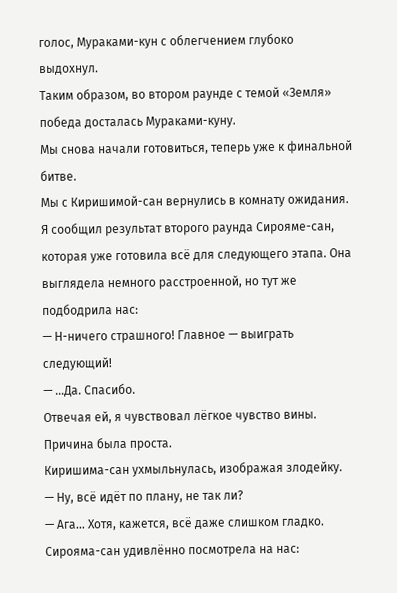голос, Мураками-кун с облегчением глубоко выдохнул.
Таким образом, во втором раунде с темой «Земля» победа досталась Мураками-куну.
Мы снова начали готовиться, теперь уже к финальной битве.
Мы с Киришимой-сан вернулись в комнату ожидания.
Я сообщил результат второго раунда Сирояме-сан, которая уже готовила всё для следующего этапа. Она выглядела немного расстроенной, но тут же подбодрила нас:
— Н-ничего страшного! Главное — выиграть следующий!
— …Да. Спасибо.
Отвечая ей, я чувствовал лёгкое чувство вины.
Причина была проста.
Киришима-сан ухмыльнулась, изображая злодейку.
— Ну, всё идёт по плану, не так ли?
— Ага… Хотя, кажется, всё даже слишком гладко.
Сирояма-сан удивлённо посмотрела на нас: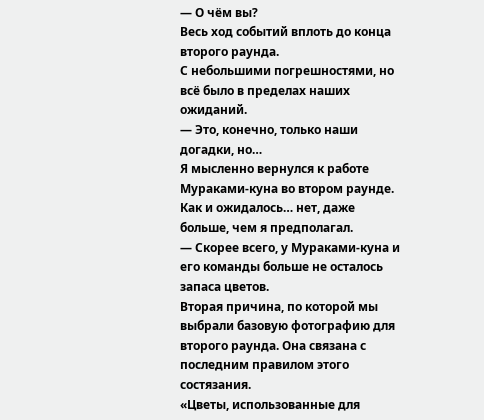— О чём вы?
Весь ход событий вплоть до конца второго раунда.
С небольшими погрешностями, но всё было в пределах наших ожиданий.
— Это, конечно, только наши догадки, но…
Я мысленно вернулся к работе Мураками-куна во втором раунде.
Как и ожидалось… нет, даже больше, чем я предполагал.
— Скорее всего, у Мураками-куна и его команды больше не осталось запаса цветов.
Вторая причина, по которой мы выбрали базовую фотографию для второго раунда. Она связана с последним правилом этого состязания.
«Цветы, использованные для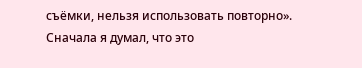съёмки, нельзя использовать повторно».
Сначала я думал, что это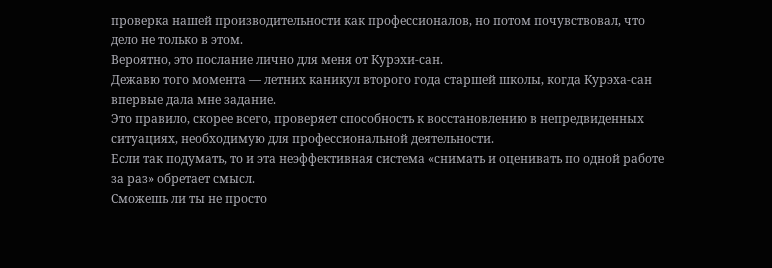проверка нашей производительности как профессионалов, но потом почувствовал, что дело не только в этом.
Вероятно, это послание лично для меня от Курэхи-сан.
Дежавю того момента — летних каникул второго года старшей школы, когда Курэха-сан впервые дала мне задание.
Это правило, скорее всего, проверяет способность к восстановлению в непредвиденных ситуациях, необходимую для профессиональной деятельности.
Если так подумать, то и эта неэффективная система «снимать и оценивать по одной работе за раз» обретает смысл.
Сможешь ли ты не просто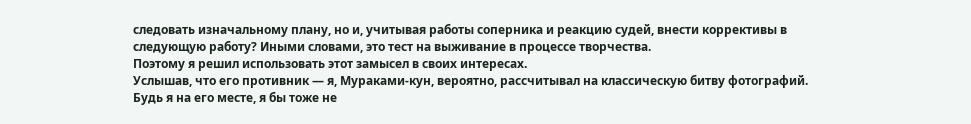следовать изначальному плану, но и, учитывая работы соперника и реакцию судей, внести коррективы в следующую работу? Иными словами, это тест на выживание в процессе творчества.
Поэтому я решил использовать этот замысел в своих интересах.
Услышав, что его противник — я, Мураками-кун, вероятно, рассчитывал на классическую битву фотографий. Будь я на его месте, я бы тоже не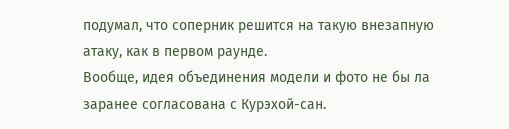подумал, что соперник решится на такую внезапную атаку, как в первом раунде.
Вообще, идея объединения модели и фото не бы ла заранее согласована с Курэхой-сан.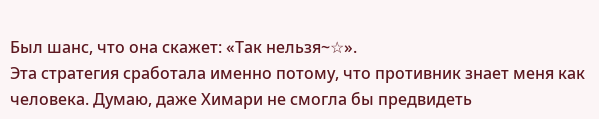Был шанс, что она скажет: «Так нельзя~☆».
Эта стратегия сработала именно потому, что противник знает меня как человека. Думаю, даже Химари не смогла бы предвидеть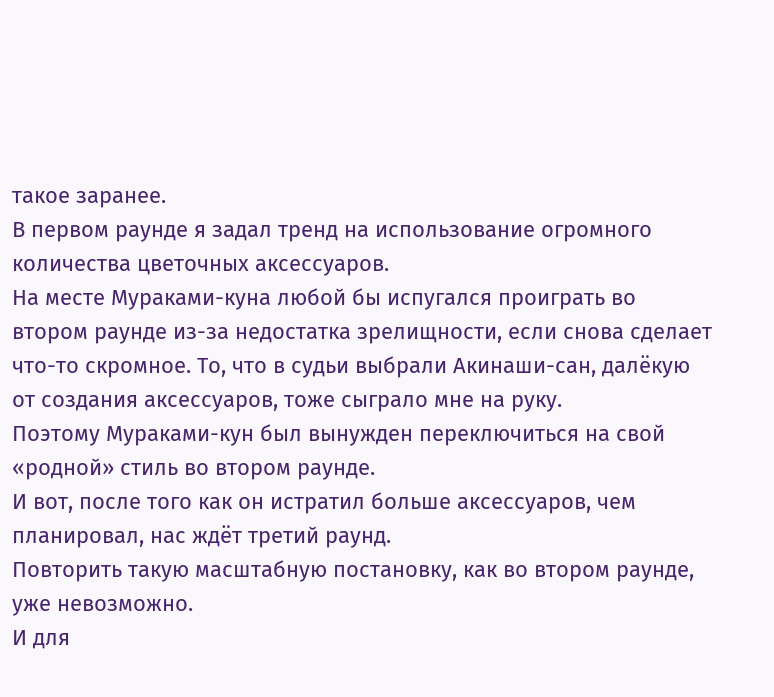такое заранее.
В первом раунде я задал тренд на использование огромного количества цветочных аксессуаров.
На месте Мураками-куна любой бы испугался проиграть во втором раунде из-за недостатка зрелищности, если снова сделает что-то скромное. То, что в судьи выбрали Акинаши-сан, далёкую от создания аксессуаров, тоже сыграло мне на руку.
Поэтому Мураками-кун был вынужден переключиться на свой «родной» стиль во втором раунде.
И вот, после того как он истратил больше аксессуаров, чем планировал, нас ждёт третий раунд.
Повторить такую масштабную постановку, как во втором раунде, уже невозможно.
И для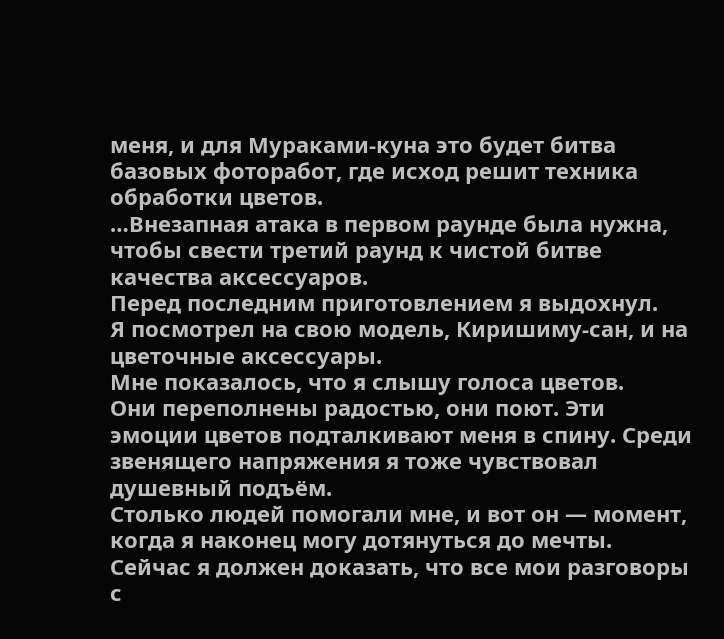меня, и для Мураками-куна это будет битва базовых фоторабот, где исход решит техника обработки цветов.
…Внезапная атака в первом раунде была нужна, чтобы свести третий раунд к чистой битве качества аксессуаров.
Перед последним приготовлением я выдохнул.
Я посмотрел на свою модель, Киришиму-сан, и на цветочные аксессуары.
Мне показалось, что я слышу голоса цветов.
Они переполнены радостью, они поют. Эти эмоции цветов подталкивают меня в спину. Среди звенящего напряжения я тоже чувствовал душевный подъём.
Столько людей помогали мне, и вот он — момент, когда я наконец могу дотянуться до мечты. Сейчас я должен доказать, что все мои разговоры с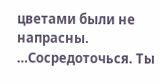цветами были не напрасны.
…Сосредоточься. Ты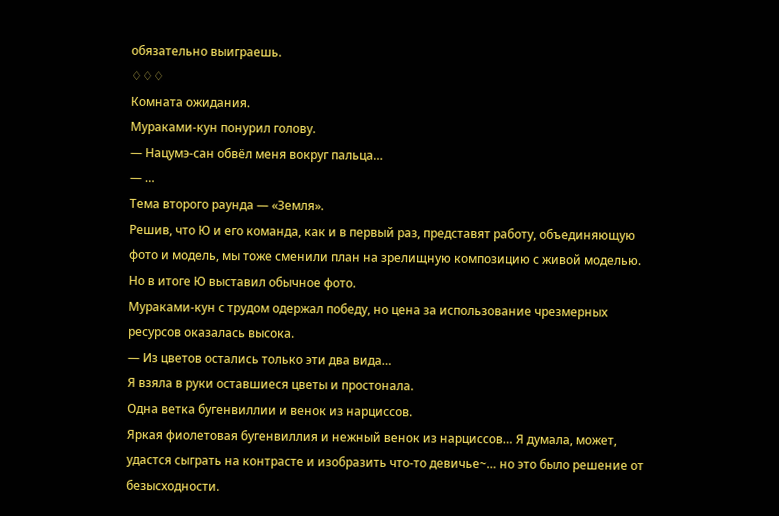обязательно выиграешь.
♢♢♢
Комната ожидания.
Мураками-кун понурил голову.
— Нацумэ-сан обвёл меня вокруг пальца…
— …
Тема второго раунда — «Земля».
Решив, что Ю и его команда, как и в первый раз, представят работу, объединяющую фото и модель, мы тоже сменили план на зрелищную композицию с живой моделью.
Но в итоге Ю выставил обычное фото.
Мураками-кун с трудом одержал победу, но цена за использование чрезмерных ресурсов оказалась высока.
— Из цветов остались только эти два вида…
Я взяла в руки оставшиеся цветы и простонала.
Одна ветка бугенвиллии и венок из нарциссов.
Яркая фиолетовая бугенвиллия и нежный венок из нарциссов… Я думала, может, удастся сыграть на контрасте и изобразить что-то девичье~… но это было решение от безысходности.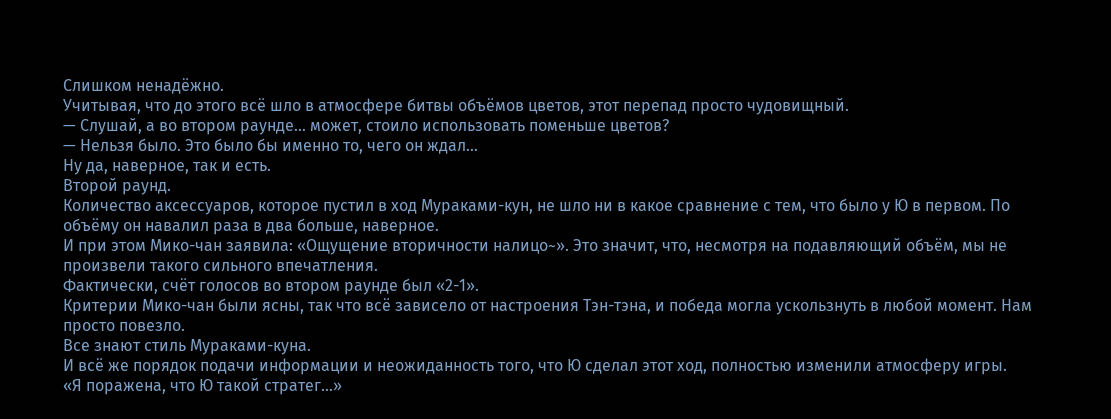Слишком ненадёжно.
Учитывая, что до этого всё шло в атмосфере битвы объёмов цветов, этот перепад просто чудовищный.
— Слушай, а во втором раунде… может, стоило использовать поменьше цветов?
— Нельзя было. Это было бы именно то, чего он ждал…
Ну да, наверное, так и есть.
Второй раунд.
Количество аксессуаров, которое пустил в ход Мураками-кун, не шло ни в какое сравнение с тем, что было у Ю в первом. По объёму он навалил раза в два больше, наверное.
И при этом Мико-чан заявила: «Ощущение вторичности налицо~». Это значит, что, несмотря на подавляющий объём, мы не произвели такого сильного впечатления.
Фактически, счёт голосов во втором раунде был «2-1».
Критерии Мико-чан были ясны, так что всё зависело от настроения Тэн-тэна, и победа могла ускользнуть в любой момент. Нам просто повезло.
Все знают стиль Мураками-куна.
И всё же порядок подачи информации и неожиданность того, что Ю сделал этот ход, полностью изменили атмосферу игры.
«Я поражена, что Ю такой стратег…»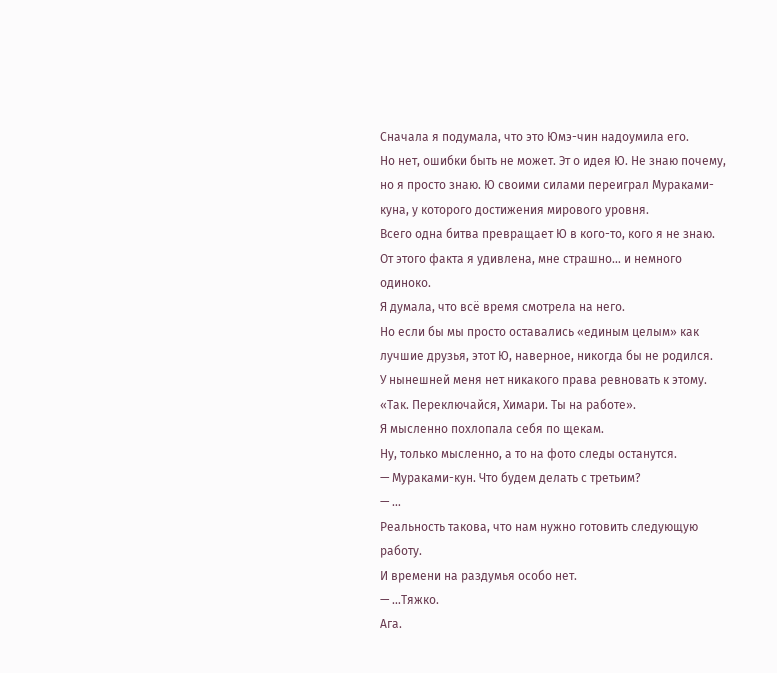Сначала я подумала, что это Юмэ-чин надоумила его.
Но нет, ошибки быть не может. Эт о идея Ю. Не знаю почему, но я просто знаю. Ю своими силами переиграл Мураками-куна, у которого достижения мирового уровня.
Всего одна битва превращает Ю в кого-то, кого я не знаю.
От этого факта я удивлена, мне страшно… и немного одиноко.
Я думала, что всё время смотрела на него.
Но если бы мы просто оставались «единым целым» как лучшие друзья, этот Ю, наверное, никогда бы не родился.
У нынешней меня нет никакого права ревновать к этому.
«Так. Переключайся, Химари. Ты на работе».
Я мысленно похлопала себя по щекам.
Ну, только мысленно, а то на фото следы останутся.
— Мураками-кун. Что будем делать с третьим?
— …
Реальность такова, что нам нужно готовить следующую работу.
И времени на раздумья особо нет.
— …Тяжко.
Ага.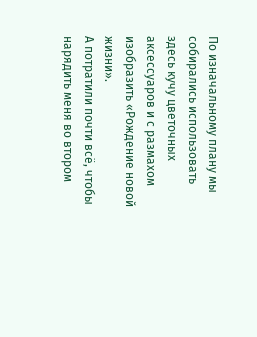По изначальному плану мы собирались использовать здесь кучу цветочных аксессуаров и с размахом изобразить «Рождение новой жизни».
А потратили почти всё, чтобы нарядить меня во втором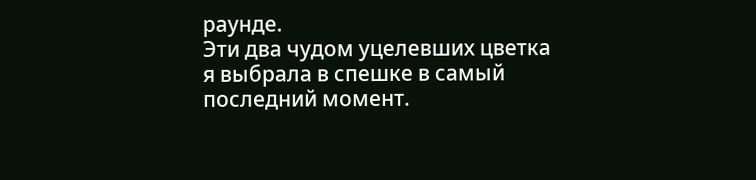раунде.
Эти два чудом уцелевших цветка я выбрала в спешке в самый последний момент.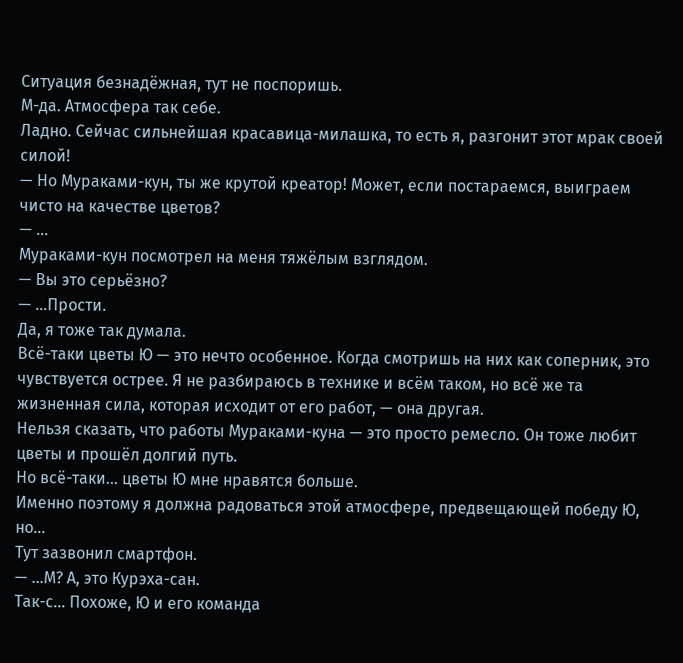Ситуация безнадёжная, тут не поспоришь.
М-да. Атмосфера так себе.
Ладно. Сейчас сильнейшая красавица-милашка, то есть я, разгонит этот мрак своей силой!
— Но Мураками-кун, ты же крутой креатор! Может, если постараемся, выиграем чисто на качестве цветов?
— …
Мураками-кун посмотрел на меня тяжёлым взглядом.
— Вы это серьёзно?
— …Прости.
Да, я тоже так думала.
Всё-таки цветы Ю — это нечто особенное. Когда смотришь на них как соперник, это чувствуется острее. Я не разбираюсь в технике и всём таком, но всё же та жизненная сила, которая исходит от его работ, — она другая.
Нельзя сказать, что работы Мураками-куна — это просто ремесло. Он тоже любит цветы и прошёл долгий путь.
Но всё-таки… цветы Ю мне нравятся больше.
Именно поэтому я должна радоваться этой атмосфере, предвещающей победу Ю, но…
Тут зазвонил смартфон.
— …М? А, это Курэха-сан.
Так-с… Похоже, Ю и его команда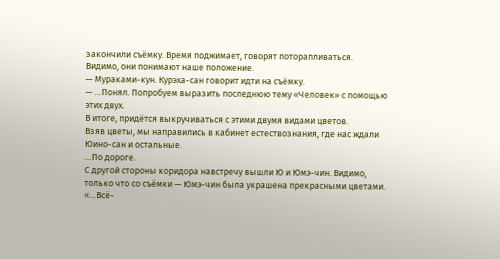закончили съёмку. Время поджимает, говорят поторапливаться.
Видимо, они понимают наше положение.
— Мураками-кун. Курэха-сан говорит идти на съёмку.
— …Понял. Попробуем выразить последнюю тему «Человек» с помощью этих двух.
В итоге, придётся выкручиваться с этими двумя видами цветов.
Взяв цветы, мы направились в кабинет естествознания, где нас ждали Юино-сан и остальные.
…По дороге.
С другой стороны коридора навстречу вышли Ю и Юмэ-чин. Видимо, только что со съёмки — Юмэ-чин была украшена прекрасными цветами.
«…Всё-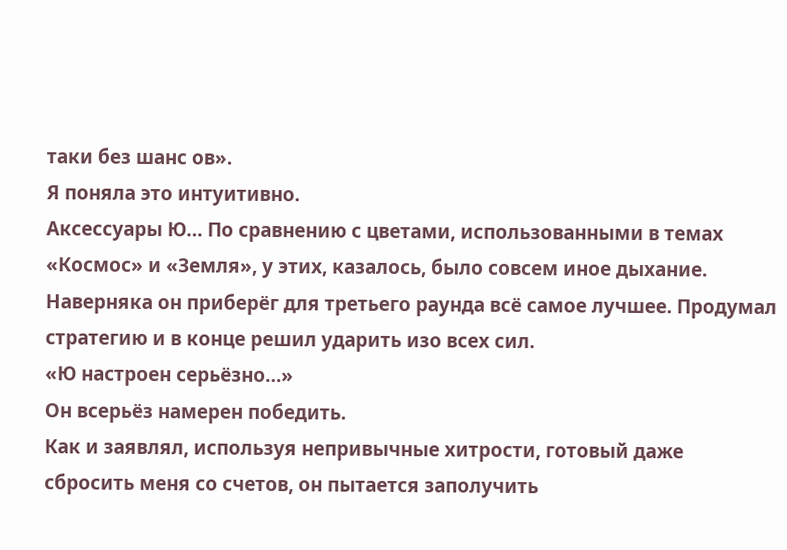таки без шанс ов».
Я поняла это интуитивно.
Аксессуары Ю… По сравнению с цветами, использованными в темах «Космос» и «Земля», у этих, казалось, было совсем иное дыхание. Наверняка он приберёг для третьего раунда всё самое лучшее. Продумал стратегию и в конце решил ударить изо всех сил.
«Ю настроен серьёзно…»
Он всерьёз намерен победить.
Как и заявлял, используя непривычные хитрости, готовый даже сбросить меня со счетов, он пытается заполучить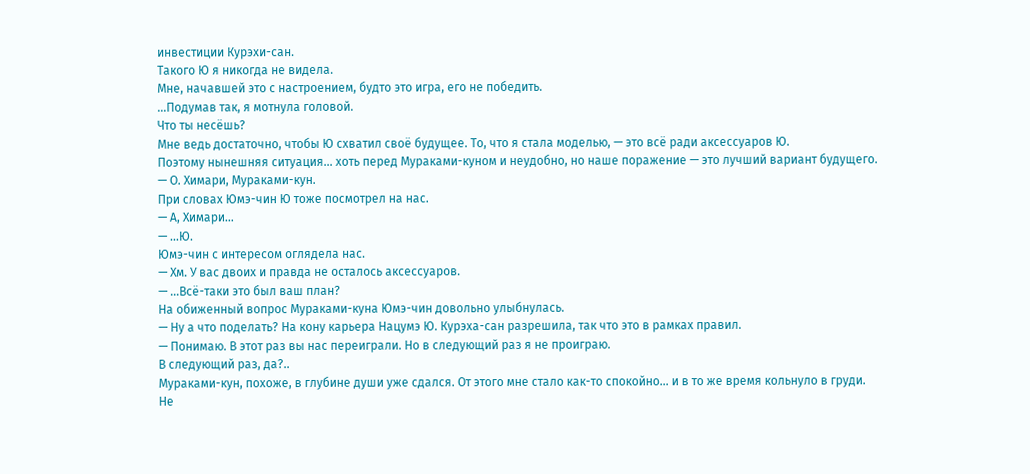инвестиции Курэхи-сан.
Такого Ю я никогда не видела.
Мне, начавшей это с настроением, будто это игра, его не победить.
…Подумав так, я мотнула головой.
Что ты несёшь?
Мне ведь достаточно, чтобы Ю схватил своё будущее. То, что я стала моделью, — это всё ради аксессуаров Ю.
Поэтому нынешняя ситуация… хоть перед Мураками-куном и неудобно, но наше поражение — это лучший вариант будущего.
— О. Химари, Мураками-кун.
При словах Юмэ-чин Ю тоже посмотрел на нас.
— А, Химари…
— …Ю.
Юмэ-чин с интересом оглядела нас.
— Хм. У вас двоих и правда не осталось аксессуаров.
— …Всё-таки это был ваш план?
На обиженный вопрос Мураками-куна Юмэ-чин довольно улыбнулась.
— Ну а что поделать? На кону карьера Нацумэ Ю. Курэха-сан разрешила, так что это в рамках правил.
— Понимаю. В этот раз вы нас переиграли. Но в следующий раз я не проиграю.
В следующий раз, да?..
Мураками-кун, похоже, в глубине души уже сдался. От этого мне стало как-то спокойно… и в то же время кольнуло в груди.
Не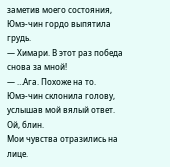заметив моего состояния, Юмэ-чин гордо выпятила грудь.
— Химари. В этот раз победа снова за мной!
— …Ага. Похоже на то.
Юмэ-чин склонила голову, услышав мой вялый ответ.
Ой, блин.
Мои чувства отразились на лице.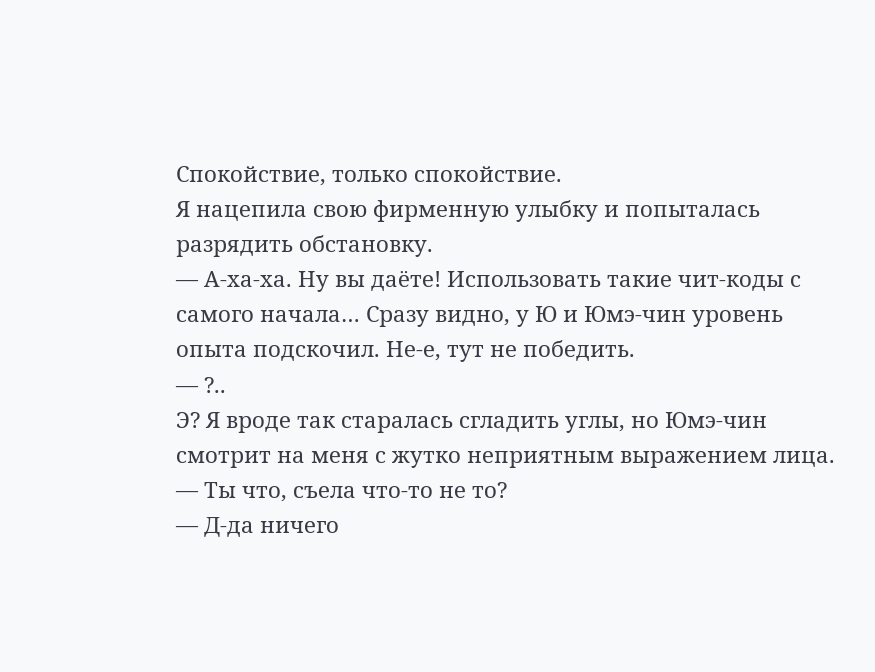Спокойствие, только спокойствие.
Я нацепила свою фирменную улыбку и попыталась разрядить обстановку.
— А-ха-ха. Ну вы даёте! Использовать такие чит-коды с самого начала… Сразу видно, у Ю и Юмэ-чин уровень опыта подскочил. Не-е, тут не победить.
— ?..
Э? Я вроде так старалась сгладить углы, но Юмэ-чин смотрит на меня с жутко неприятным выражением лица.
— Ты что, съела что-то не то?
— Д-да ничего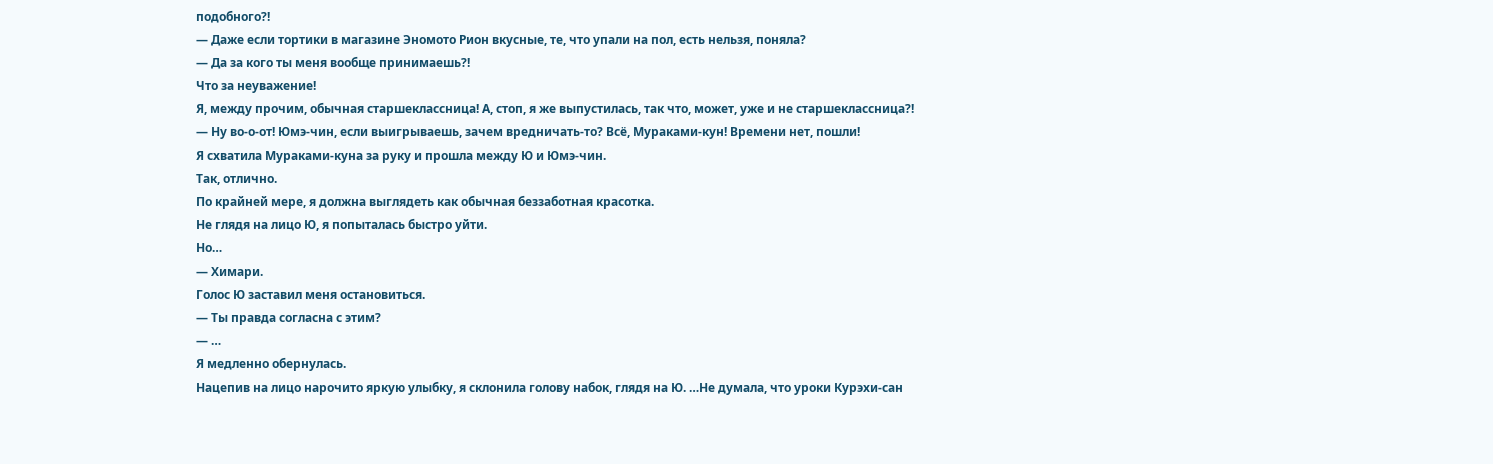подобного?!
— Даже если тортики в магазине Эномото Рион вкусные, те, что упали на пол, есть нельзя, поняла?
— Да за кого ты меня вообще принимаешь?!
Что за неуважение!
Я, между прочим, обычная старшеклассница! А, стоп, я же выпустилась, так что, может, уже и не старшеклассница?!
— Ну во-о-от! Юмэ-чин, если выигрываешь, зачем вредничать-то? Всё, Мураками-кун! Времени нет, пошли!
Я схватила Мураками-куна за руку и прошла между Ю и Юмэ-чин.
Так, отлично.
По крайней мере, я должна выглядеть как обычная беззаботная красотка.
Не глядя на лицо Ю, я попыталась быстро уйти.
Но…
— Химари.
Голос Ю заставил меня остановиться.
— Ты правда согласна с этим?
— …
Я медленно обернулась.
Нацепив на лицо нарочито яркую улыбку, я склонила голову набок, глядя на Ю. …Не думала, что уроки Курэхи-сан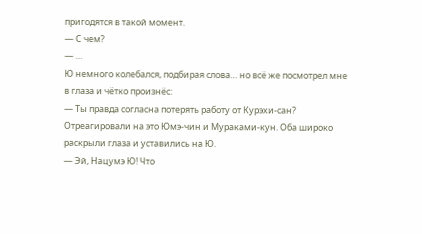пригодятся в такой момент.
— С чем?
— …
Ю немного колебался, подбирая слова… но всё же посмотрел мне в глаза и чётко произнёс:
— Ты правда согласна потерять работу от Курэхи-сан?
Отреагировали на это Юмэ-чин и Мураками-кун. Оба широко раскрыли глаза и уставились на Ю.
— Эй, Нацумэ Ю! Что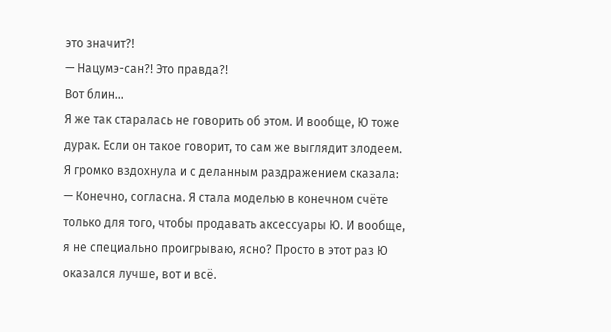это значит?!
— Нацумэ-сан?! Это правда?!
Вот блин…
Я же так старалась не говорить об этом. И вообще, Ю тоже дурак. Если он такое говорит, то сам же выглядит злодеем.
Я громко вздохнула и с деланным раздражением сказала:
— Конечно, согласна. Я стала моделью в конечном счёте только для того, чтобы продавать аксессуары Ю. И вообще, я не специально проигрываю, ясно? Просто в этот раз Ю оказался лучше, вот и всё.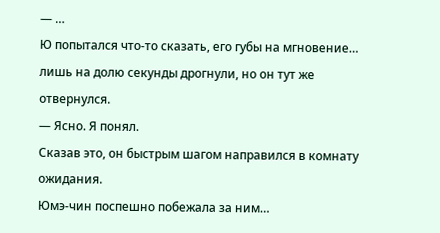— …
Ю попытался что-то сказать, его губы на мгновение… лишь на долю секунды дрогнули, но он тут же отвернулся.
— Ясно. Я понял.
Сказав это, он быстрым шагом направился в комнату ожидания.
Юмэ-чин поспешно побежала за ним…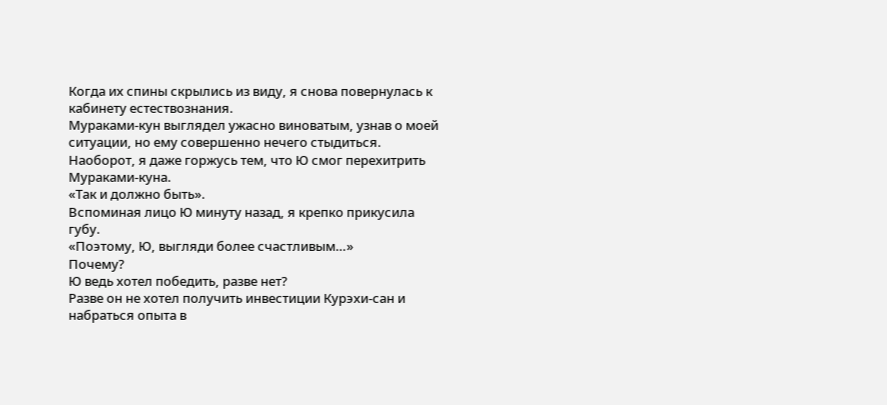Когда их спины скрылись из виду, я снова повернулась к кабинету естествознания.
Мураками-кун выглядел ужасно виноватым, узнав о моей ситуации, но ему совершенно нечего стыдиться. Наоборот, я даже горжусь тем, что Ю смог перехитрить Мураками-куна.
«Так и должно быть».
Вспоминая лицо Ю минуту назад, я крепко прикусила губу.
«Поэтому, Ю, выгляди более счастливым…»
Почему?
Ю ведь хотел победить, разве нет?
Разве он не хотел получить инвестиции Курэхи-сан и набраться опыта в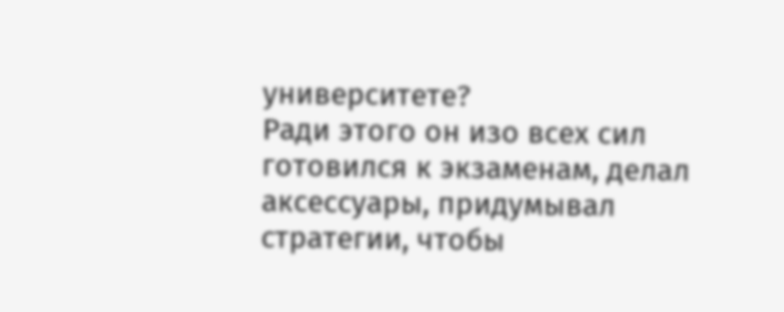университете?
Ради этого он изо всех сил готовился к экзаменам, делал аксессуары, придумывал стратегии, чтобы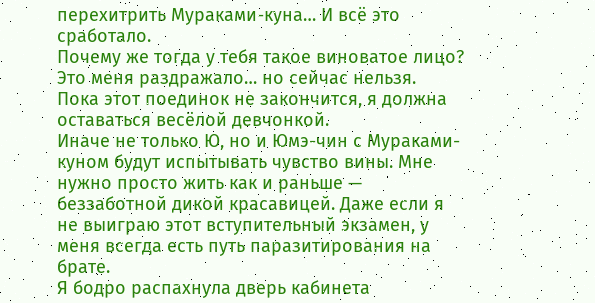перехитрить Мураками-куна… И всё это сработало.
Почему же тогда у тебя такое виноватое лицо?
Это меня раздражало… но сейчас нельзя.
Пока этот поединок не закончится, я должна оставаться весёлой девчонкой.
Иначе не только Ю, но и Юмэ-чин с Мураками-куном будут испытывать чувство вины. Мне нужно просто жить как и раньше — беззаботной дикой красавицей. Даже если я не выиграю этот вступительный экзамен, у меня всегда есть путь паразитирования на брате.
Я бодро распахнула дверь кабинета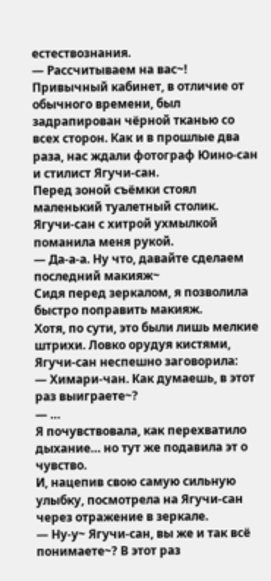естествознания.
— Рассчитываем на вас~!
Привычный кабинет, в отличие от обычного времени, был задрапирован чёрной тканью со всех сторон. Как и в прошлые два раза, нас ждали фотограф Юино-сан и стилист Ягучи-сан.
Перед зоной съёмки стоял маленький туалетный столик. Ягучи-сан с хитрой ухмылкой поманила меня рукой.
— Да-а-а. Ну что, давайте сделаем последний макияж~
Сидя перед зеркалом, я позволила быстро поправить макияж.
Хотя, по сути, это были лишь мелкие штрихи. Ловко орудуя кистями, Ягучи-сан неспешно заговорила:
— Химари-чан. Как думаешь, в этот раз выиграете~?
— …
Я почувствовала, как перехватило дыхание… но тут же подавила эт о чувство.
И, нацепив свою самую сильную улыбку, посмотрела на Ягучи-сан через отражение в зеркале.
— Ну-у~ Ягучи-сан, вы же и так всё понимаете~? В этот раз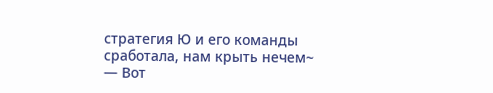стратегия Ю и его команды сработала, нам крыть нечем~
— Вот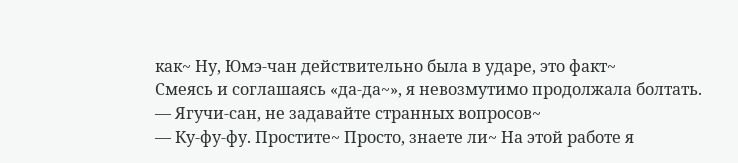как~ Ну, Юмэ-чан действительно была в ударе, это факт~
Смеясь и соглашаясь «да-да~», я невозмутимо продолжала болтать.
— Ягучи-сан, не задавайте странных вопросов~
— Ку-фу-фу. Простите~ Просто, знаете ли~ На этой работе я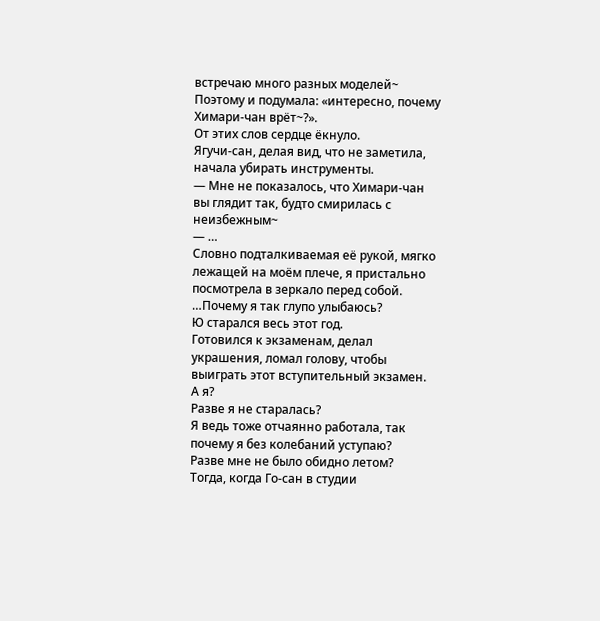встречаю много разных моделей~ Поэтому и подумала: «интересно, почему Химари-чан врёт~?».
От этих слов сердце ёкнуло.
Ягучи-сан, делая вид, что не заметила, начала убирать инструменты.
— Мне не показалось, что Химари-чан вы глядит так, будто смирилась с неизбежным~
— …
Словно подталкиваемая её рукой, мягко лежащей на моём плече, я пристально посмотрела в зеркало перед собой.
…Почему я так глупо улыбаюсь?
Ю старался весь этот год.
Готовился к экзаменам, делал украшения, ломал голову, чтобы выиграть этот вступительный экзамен.
А я?
Разве я не старалась?
Я ведь тоже отчаянно работала, так почему я без колебаний уступаю?
Разве мне не было обидно летом?
Тогда, когда Го-сан в студии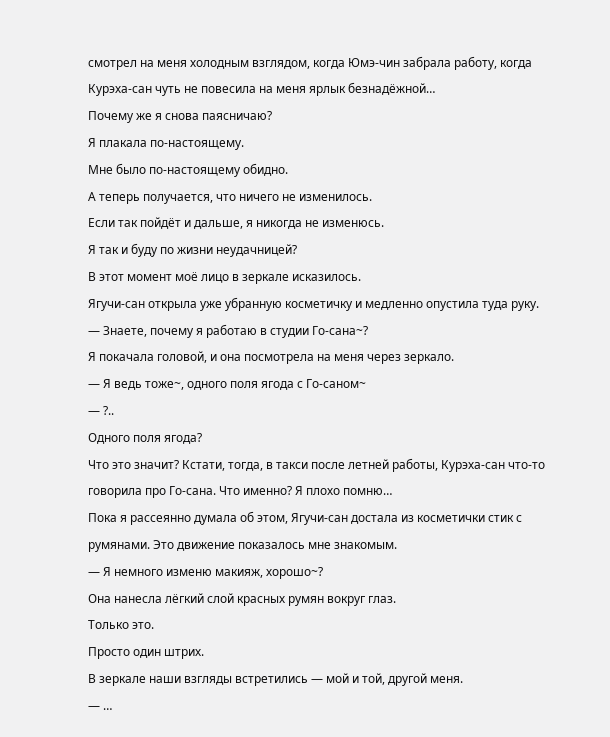смотрел на меня холодным взглядом, когда Юмэ-чин забрала работу, когда Курэха-сан чуть не повесила на меня ярлык безнадёжной…
Почему же я снова паясничаю?
Я плакала по-настоящему.
Мне было по-настоящему обидно.
А теперь получается, что ничего не изменилось.
Если так пойдёт и дальше, я никогда не изменюсь.
Я так и буду по жизни неудачницей?
В этот момент моё лицо в зеркале исказилось.
Ягучи-сан открыла уже убранную косметичку и медленно опустила туда руку.
— Знаете, почему я работаю в студии Го-сана~?
Я покачала головой, и она посмотрела на меня через зеркало.
— Я ведь тоже~, одного поля ягода с Го-саном~
— ?..
Одного поля ягода?
Что это значит? Кстати, тогда, в такси после летней работы, Курэха-сан что-то говорила про Го-сана. Что именно? Я плохо помню…
Пока я рассеянно думала об этом, Ягучи-сан достала из косметички стик с румянами. Это движение показалось мне знакомым.
— Я немного изменю макияж, хорошо~?
Она нанесла лёгкий слой красных румян вокруг глаз.
Только это.
Просто один штрих.
В зеркале наши взгляды встретились — мой и той, другой меня.
— …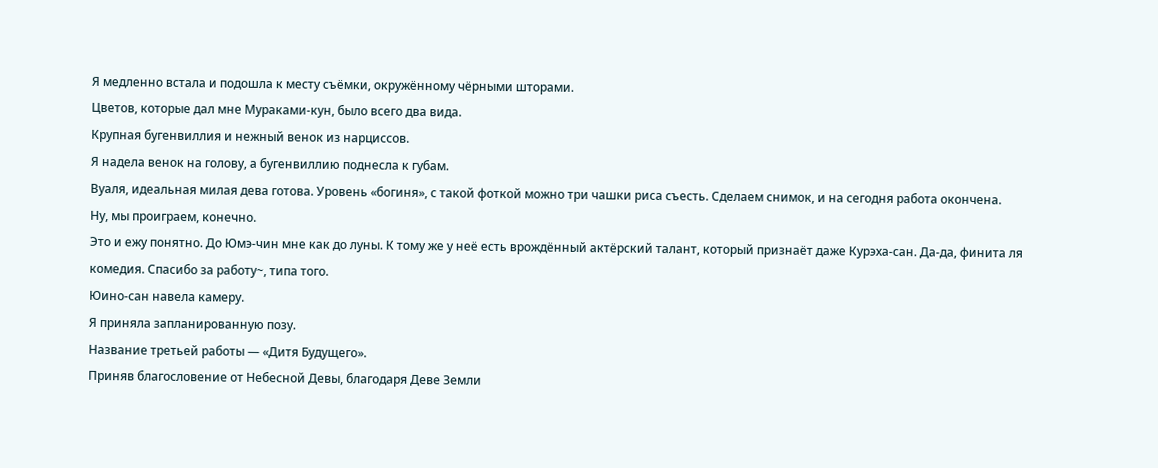Я медленно встала и подошла к месту съёмки, окружённому чёрными шторами.
Цветов, которые дал мне Мураками-кун, было всего два вида.
Крупная бугенвиллия и нежный венок из нарциссов.
Я надела венок на голову, а бугенвиллию поднесла к губам.
Вуаля, идеальная милая дева готова. Уровень «богиня», с такой фоткой можно три чашки риса съесть. Сделаем снимок, и на сегодня работа окончена.
Ну, мы проиграем, конечно.
Это и ежу понятно. До Юмэ-чин мне как до луны. К тому же у неё есть врождённый актёрский талант, который признаёт даже Курэха-сан. Да-да, финита ля комедия. Спасибо за работу~, типа того.
Юино-сан навела камеру.
Я приняла запланированную позу.
Название третьей работы — «Дитя Будущего».
Приняв благословение от Небесной Девы, благодаря Деве Земли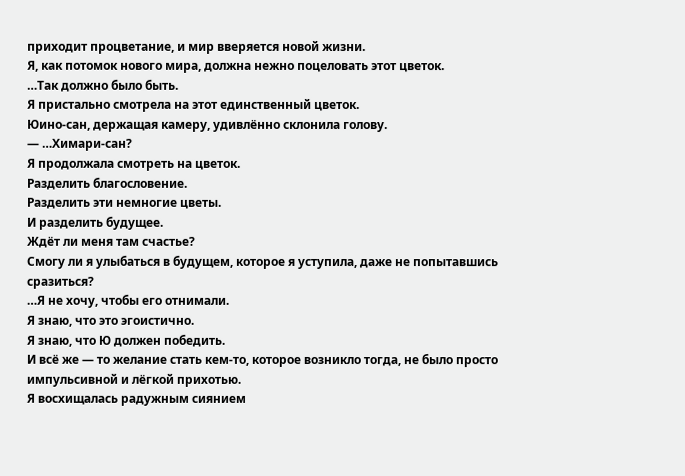приходит процветание, и мир вверяется новой жизни.
Я, как потомок нового мира, должна нежно поцеловать этот цветок.
…Так должно было быть.
Я пристально смотрела на этот единственный цветок.
Юино-сан, держащая камеру, удивлённо склонила голову.
— …Химари-сан?
Я продолжала смотреть на цветок.
Разделить благословение.
Разделить эти немногие цветы.
И разделить будущее.
Ждёт ли меня там счастье?
Смогу ли я улыбаться в будущем, которое я уступила, даже не попытавшись сразиться?
…Я не хочу, чтобы его отнимали.
Я знаю, что это эгоистично.
Я знаю, что Ю должен победить.
И всё же — то желание стать кем-то, которое возникло тогда, не было просто импульсивной и лёгкой прихотью.
Я восхищалась радужным сиянием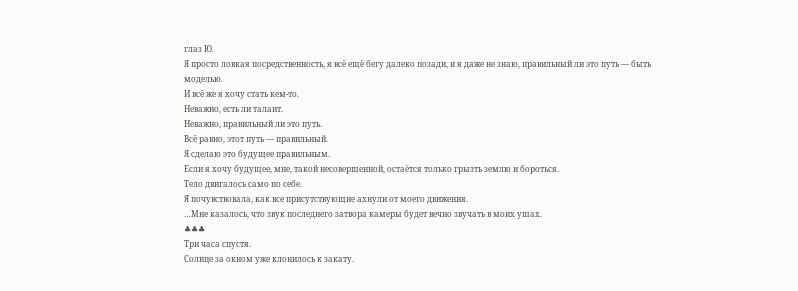глаз Ю.
Я просто ловкая посредственность, я всё ещё бегу далеко позади, и я даже не знаю, правильный ли это путь — быть моделью.
И всё же я хочу стать кем-то.
Неважно, есть ли талант.
Неважно, правильный ли это путь.
Всё равно, этот путь — правильный.
Я сделаю это будущее правильным.
Если я хочу будущее, мне, такой несовершенной, остаётся только грызть землю и бороться.
Тело двигалось само по себе.
Я почувствовала, как все присутствующие ахнули от моего движения.
…Мне казалось, что звук последнего затвора камеры будет вечно звучать в моих ушах.
♣♣♣
Три часа спустя.
Солнце за окном уже клонилось к закату.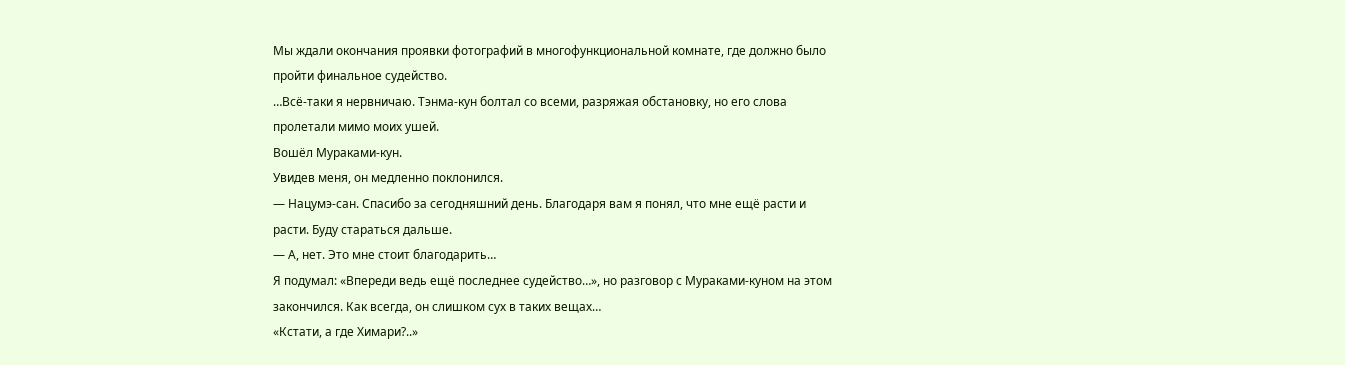Мы ждали окончания проявки фотографий в многофункциональной комнате, где должно было пройти финальное судейство.
…Всё-таки я нервничаю. Тэнма-кун болтал со всеми, разряжая обстановку, но его слова пролетали мимо моих ушей.
Вошёл Мураками-кун.
Увидев меня, он медленно поклонился.
— Нацумэ-сан. Спасибо за сегодняшний день. Благодаря вам я понял, что мне ещё расти и расти. Буду стараться дальше.
— А, нет. Это мне стоит благодарить…
Я подумал: «Впереди ведь ещё последнее судейство…», но разговор с Мураками-куном на этом закончился. Как всегда, он слишком сух в таких вещах…
«Кстати, а где Химари?..»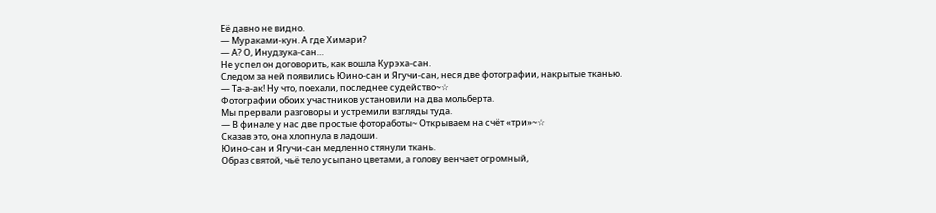Её давно не видно.
— Мураками-кун. А где Химари?
— А? О, Инудзука-сан…
Не успел он договорить, как вошла Курэха-сан.
Следом за ней появились Юино-сан и Ягучи-сан, неся две фотографии, накрытые тканью.
— Та-а-ак! Ну что, поехали, последнее судейство~☆
Фотографии обоих участников установили на два мольберта.
Мы прервали разговоры и устремили взгляды туда.
— В финале у нас две простые фотоработы~ Открываем на счёт «три»~☆
Сказав это, она хлопнула в ладоши.
Юино-сан и Ягучи-сан медленно стянули ткань.
Образ святой, чьё тело усыпано цветами, а голову венчает огромный,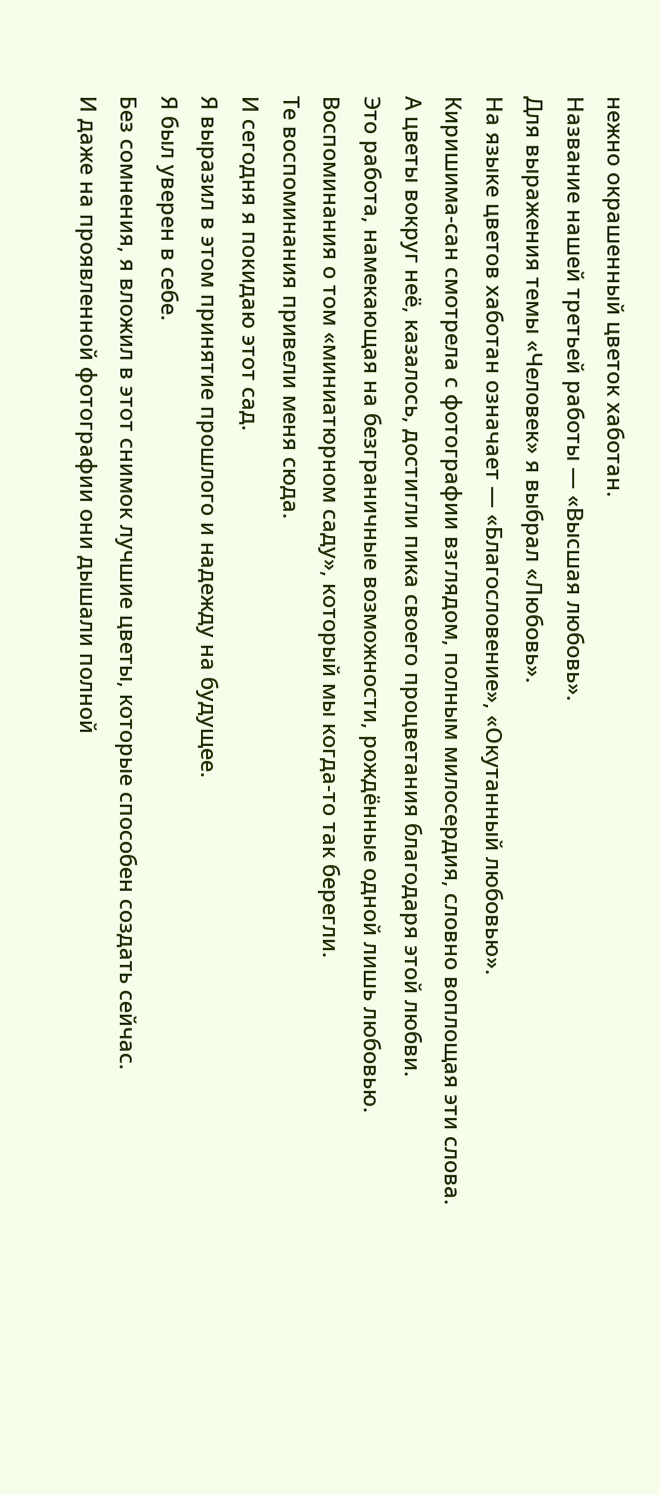нежно окрашенный цветок хаботан.
Название нашей третьей работы — «Высшая любовь».
Для выражения темы «Человек» я выбрал «Любовь».
На языке цветов хаботан означает — «Благословение», «Окутанный любовью».
Киришима-сан смотрела с фотографии взглядом, полным милосердия, словно воплощая эти слова.
А цветы вокруг неё, казалось, достигли пика своего процветания благодаря этой любви.
Это работа, намекающая на безграничные возможности, рождённые одной лишь любовью.
Воспоминания о том «миниатюрном саду», который мы когда-то так берегли.
Те воспоминания привели меня сюда.
И сегодня я покидаю этот сад.
Я выразил в этом принятие прошлого и надежду на будущее.
Я был уверен в себе.
Без сомнения, я вложил в этот снимок лучшие цветы, которые способен создать сейчас.
И даже на проявленной фотографии они дышали полной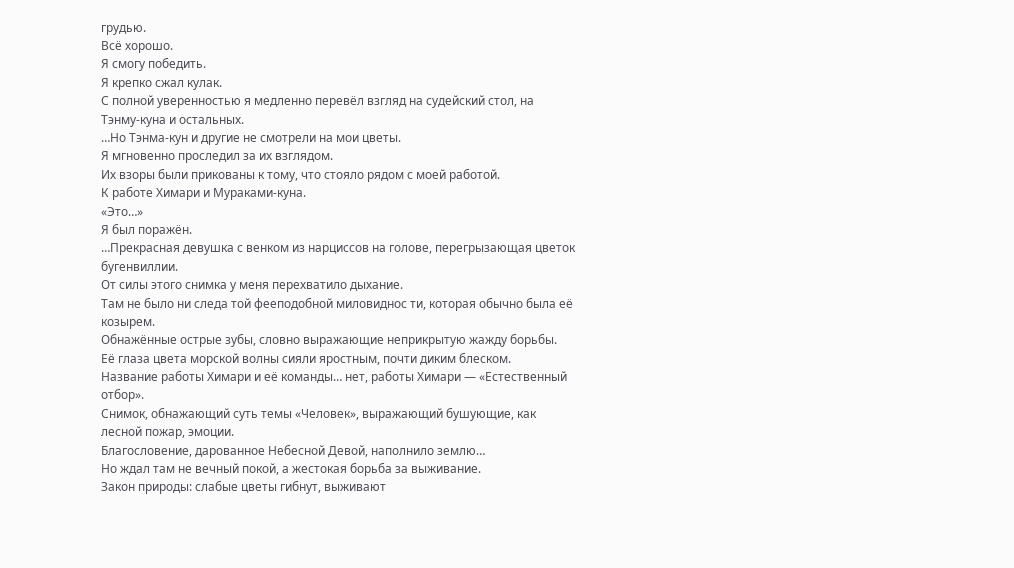грудью.
Всё хорошо.
Я смогу победить.
Я крепко сжал кулак.
С полной уверенностью я медленно перевёл взгляд на судейский стол, на Тэнму-куна и остальных.
…Но Тэнма-кун и другие не смотрели на мои цветы.
Я мгновенно проследил за их взглядом.
Их взоры были прикованы к тому, что стояло рядом с моей работой.
К работе Химари и Мураками-куна.
«Это…»
Я был поражён.
…Прекрасная девушка с венком из нарциссов на голове, перегрызающая цветок бугенвиллии.
От силы этого снимка у меня перехватило дыхание.
Там не было ни следа той фееподобной миловиднос ти, которая обычно была её козырем.
Обнажённые острые зубы, словно выражающие неприкрытую жажду борьбы.
Её глаза цвета морской волны сияли яростным, почти диким блеском.
Название работы Химари и её команды… нет, работы Химари — «Естественный отбор».
Снимок, обнажающий суть темы «Человек», выражающий бушующие, как лесной пожар, эмоции.
Благословение, дарованное Небесной Девой, наполнило землю…
Но ждал там не вечный покой, а жестокая борьба за выживание.
Закон природы: слабые цветы гибнут, выживают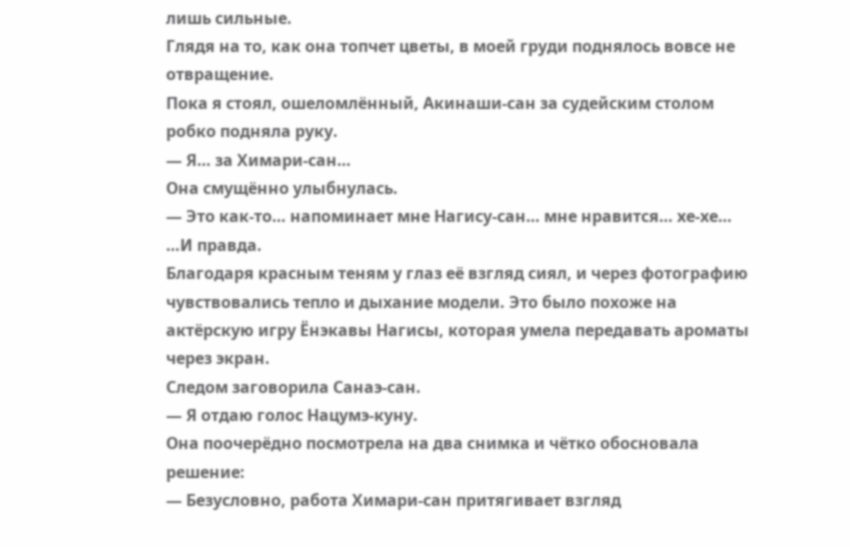лишь сильные.
Глядя на то, как она топчет цветы, в моей груди поднялось вовсе не отвращение.
Пока я стоял, ошеломлённый, Акинаши-сан за судейским столом робко подняла руку.
— Я… за Химари-сан…
Она смущённо улыбнулась.
— Это как-то… напоминает мне Нагису-сан… мне нравится… хе-хе…
…И правда.
Благодаря красным теням у глаз её взгляд сиял, и через фотографию чувствовались тепло и дыхание модели. Это было похоже на актёрскую игру Ёнэкавы Нагисы, которая умела передавать ароматы через экран.
Следом заговорила Санаэ-сан.
— Я отдаю голос Нацумэ-куну.
Она поочерёдно посмотрела на два снимка и чётко обосновала решение:
— Безусловно, работа Химари-сан притягивает взгляд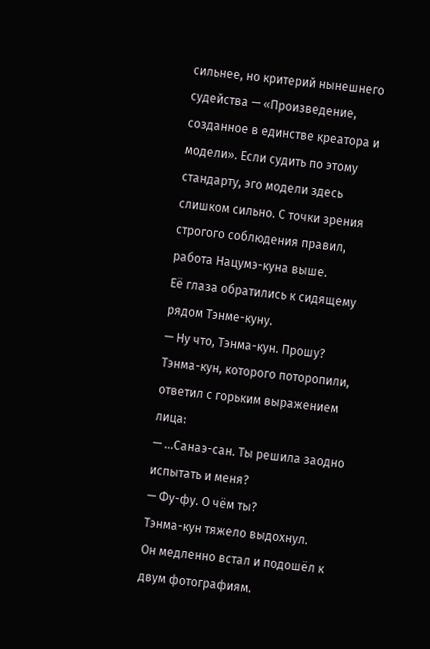сильнее, но критерий нынешнего судейства — «Произведение, созданное в единстве креатора и модели». Если судить по этому стандарту, эго модели здесь слишком сильно. С точки зрения строгого соблюдения правил, работа Нацумэ-куна выше.
Её глаза обратились к сидящему рядом Тэнме-куну.
— Ну что, Тэнма-кун. Прошу?
Тэнма-кун, которого поторопили, ответил с горьким выражением лица:
— …Санаэ-сан. Ты решила заодно испытать и меня?
— Фу-фу. О чём ты?
Тэнма-кун тяжело выдохнул.
Он медленно встал и подошёл к двум фотографиям.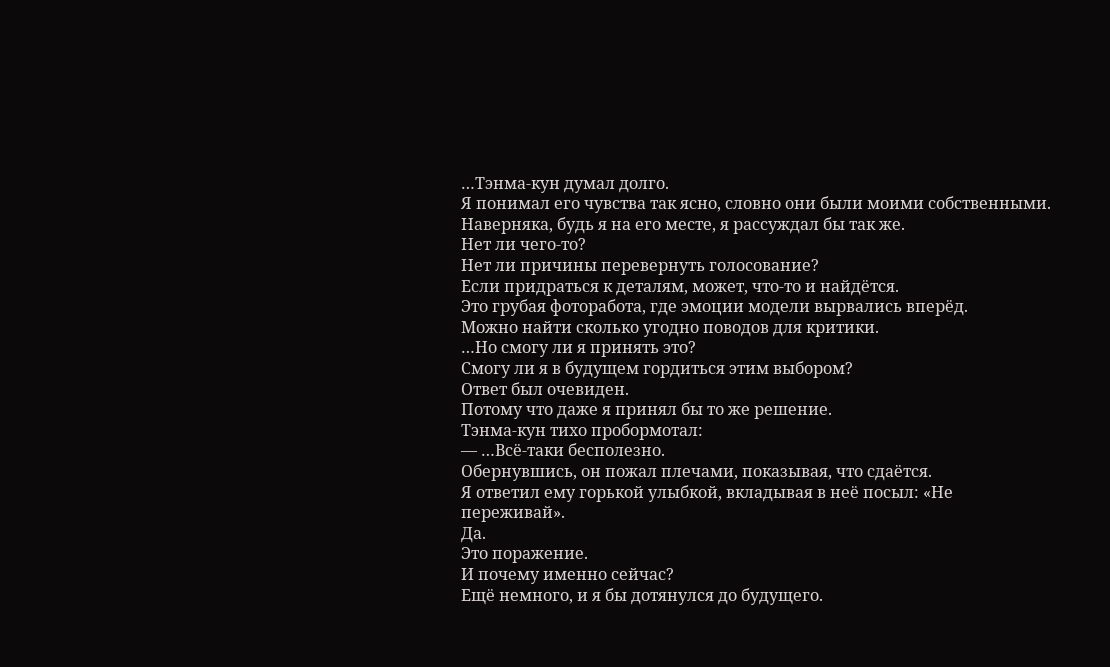…Тэнма-кун думал долго.
Я понимал его чувства так ясно, словно они были моими собственными.
Наверняка, будь я на его месте, я рассуждал бы так же.
Нет ли чего-то?
Нет ли причины перевернуть голосование?
Если придраться к деталям, может, что-то и найдётся.
Это грубая фоторабота, где эмоции модели вырвались вперёд.
Можно найти сколько угодно поводов для критики.
…Но смогу ли я принять это?
Смогу ли я в будущем гордиться этим выбором?
Ответ был очевиден.
Потому что даже я принял бы то же решение.
Тэнма-кун тихо пробормотал:
— …Всё-таки бесполезно.
Обернувшись, он пожал плечами, показывая, что сдаётся.
Я ответил ему горькой улыбкой, вкладывая в неё посыл: «Не переживай».
Да.
Это поражение.
И почему именно сейчас?
Ещё немного, и я бы дотянулся до будущего.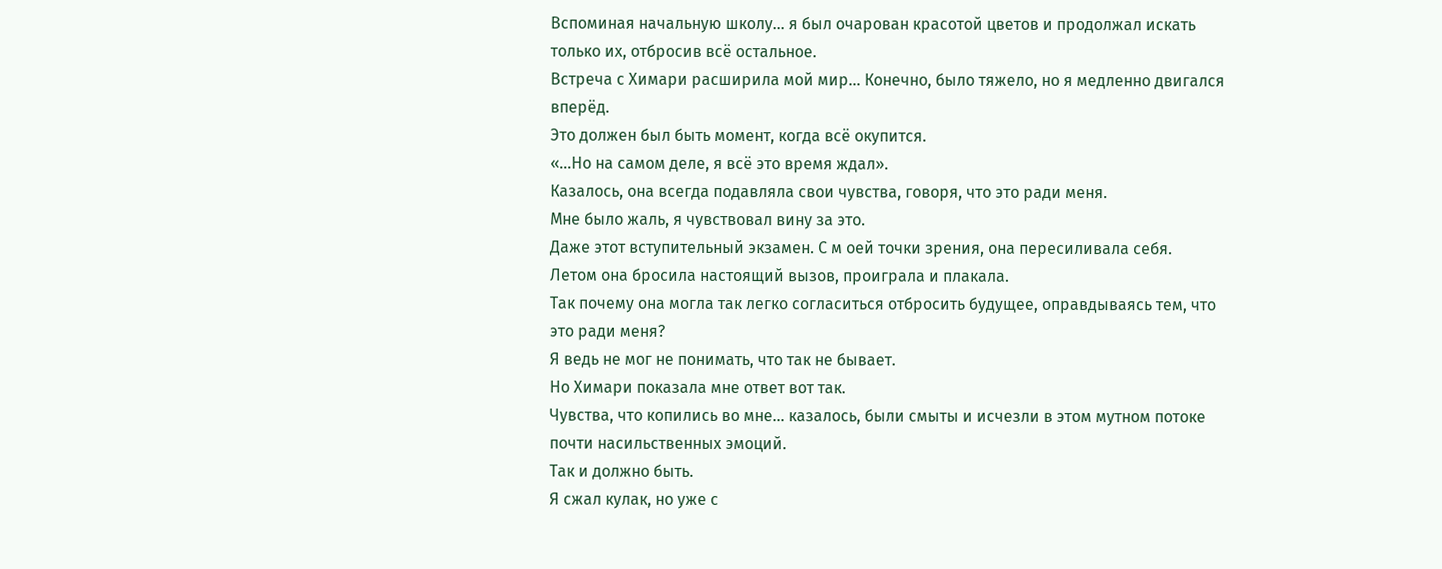Вспоминая начальную школу… я был очарован красотой цветов и продолжал искать только их, отбросив всё остальное.
Встреча с Химари расширила мой мир… Конечно, было тяжело, но я медленно двигался вперёд.
Это должен был быть момент, когда всё окупится.
«…Но на самом деле, я всё это время ждал».
Казалось, она всегда подавляла свои чувства, говоря, что это ради меня.
Мне было жаль, я чувствовал вину за это.
Даже этот вступительный экзамен. С м оей точки зрения, она пересиливала себя.
Летом она бросила настоящий вызов, проиграла и плакала.
Так почему она могла так легко согласиться отбросить будущее, оправдываясь тем, что это ради меня?
Я ведь не мог не понимать, что так не бывает.
Но Химари показала мне ответ вот так.
Чувства, что копились во мне… казалось, были смыты и исчезли в этом мутном потоке почти насильственных эмоций.
Так и должно быть.
Я сжал кулак, но уже с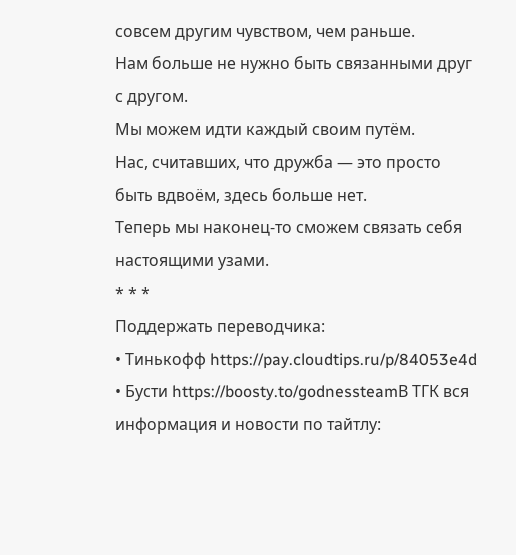совсем другим чувством, чем раньше.
Нам больше не нужно быть связанными друг с другом.
Мы можем идти каждый своим путём.
Нас, считавших, что дружба — это просто быть вдвоём, здесь больше нет.
Теперь мы наконец-то сможем связать себя настоящими узами.
* * *
Поддержать переводчика:
• Тинькофф https://pay.cloudtips.ru/p/84053e4d
• Бусти https://boosty.to/godnessteamВ ТГК вся информация и новости по тайтлу: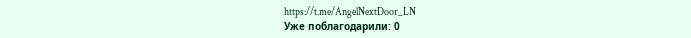https://t.me/AngelNextDoor_LN
Уже поблагодарили: 0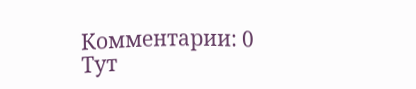Комментарии: 0
Тут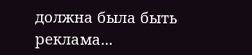должна была быть реклама...